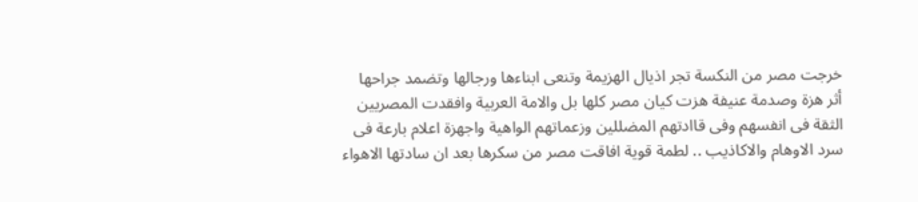خرجت مصر من النكسة تجر اذيال الهزيمة وتنعى ابناءها ورجالها وتضمد جراحها أثر هزة وصدمة عنيفة هزت كيان مصر كلها بل والامة العربية وافقدت المصريين الثقة فى انفسهم وفى قاادتهم المضللين وزعماتهم الواهية واجهزة اعلام بارعة فى سرد الاوهام والاكاذيب .. لطمة قوية افاقت مصر من سكرها بعد ان سادتها الاهواء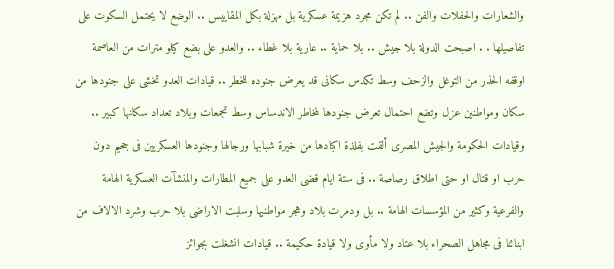والشعارات والحفلات والفن .. لم تكن مجرد هزيمة عسكرية بل مهزلة بكل المقاييس .. الوضع لا يحتمل السكوت على تفاصيلها . . اصبحت الدولة بلا جيش .. بلا حماية .. عارية بلا غطاء .. والعدو على بضع كيلو مترات من العاصمة اوقفه الحذر من التوغل والزحف وسط تكدس سكانى قد يعرض جنوده للخطر .. قيادات العدو تخشى على جنودها من سكان ومواطنين عزل وتضع احتمال تعرض جنودها لمخاطر الاندساس وسط تجمعات وبلاد تعداد سكانها كبير .. وقيادات الحكومة والجيش المصرى ألقت بفلذة اكبادها من خيرة شبابها ورجالها وجنودها العسكريين فى جحيم دون حرب او قتال او حتى اطلاق رصاصة .. فى ستة ايام قضى العدو على جميع المطارات والمنشآت العسكرية الهامة والفرعية وكثير من المؤسسات الهامة .. بل ودمرت بلاد وهجر مواطنيها وسلبت الاراضى بلا حرب وشرد الالاف من ابنائنا فى مجاهل الصحراء بلا عتاد ولا مأوى ولا قيادة حكيمة .. قيادات انشغلت بجوائز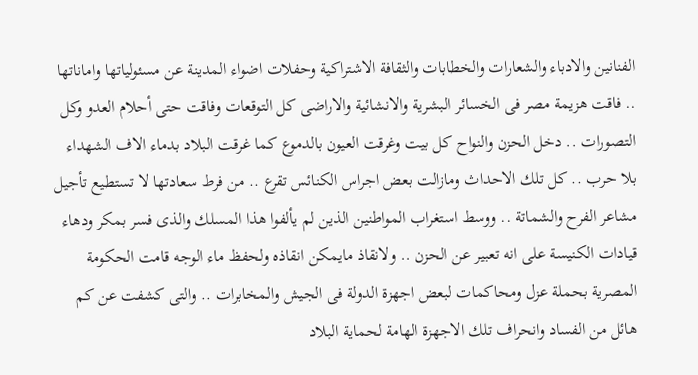الفنانين والادباء والشعارات والخطابات والثقافة الاشتراكية وحفلات اضواء المدينة عن مسئولياتها واماناتها .. فاقت هزيمة مصر فى الخسائر البشرية والانشائية والاراضى كل التوقعات وفاقت حتى أحلام العدو وكل التصورات .. دخل الحزن والنواح كل بيت وغرقت العيون بالدموع كما غرقت البلاد بدماء الاف الشهداء بلا حرب .. كل تلك الاحداث ومازالت بعض اجراس الكنائس تقرع .. من فرط سعادتها لا تستطيع تأجيل مشاعر الفرح والشماتة .. ووسط استغراب المواطنين الذين لم يألفوا هذا المسلك والذى فسر بمكر ودهاء قيادات الكنيسة على انه تعبير عن الحزن .. ولانقاذ مايمكن انقاذه ولحفظ ماء الوجه قامت الحكومة المصرية بحملة عزل ومحاكمات لبعض اجهزة الدولة فى الجيش والمخابرات .. والتى كشفت عن كم هائل من الفساد وانحراف تلك الاجهزة الهامة لحماية البلاد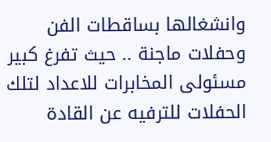وانشغالها بساقطات الفن وحفلات ماجنة .. حيث تفرغ كبير مسئولى المخابرات للاعداد لتلك الحفلات للترفيه عن القادة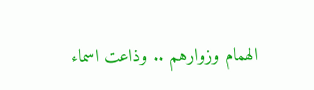الهمام وزوارهم .. وذاعت اسماء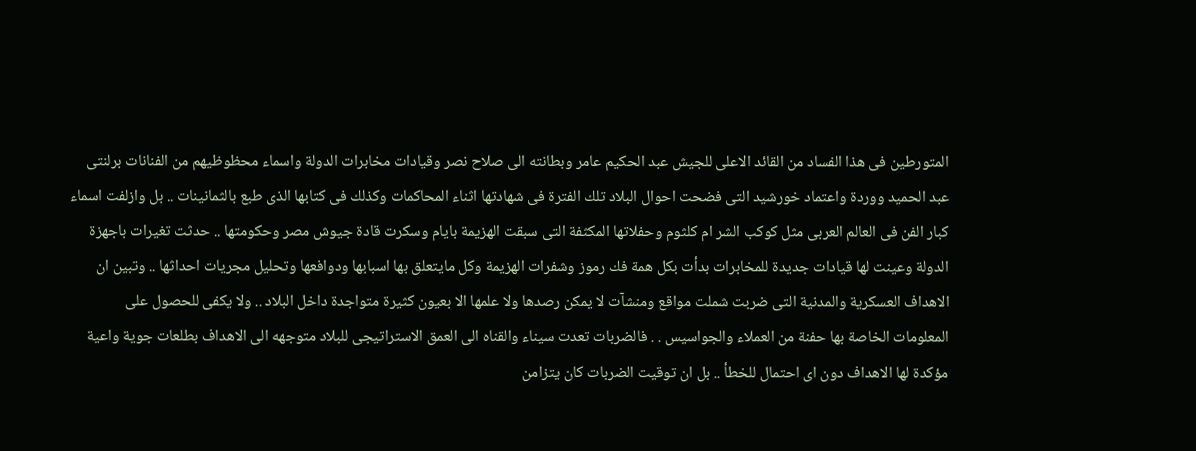المتورطين فى هذا الفساد من القائد الاعلى للجيش عبد الحكيم عامر وبطانته الى صلاح نصر وقيادات مخابرات الدولة واسماء محظوظيهم من الفنانات برلنتى عبد الحميد ووردة واعتماد خورشيد التى فضحت احوال البلاد تلك الفترة فى شهادتها اثناء المحاكمات وكذلك فى كتابها الذى طبع بالثمانينات .. بل وازلفت اسماء كبار الفن فى العالم العربى مثل كوكب الشر ام كلثوم وحفلاتها المكثفة التى سبقت الهزيمة بايام وسكرت قادة جيوش مصر وحكومتها .. حدثت تغيرات باجهزة الدولة وعينت لها قيادات جديدة للمخابرات بدأت بكل همة فك رموز وشفرات الهزيمة وكل مايتعلق بها اسبابها ودوافعها وتحليل مجريات احداثها .. وتبين ان الاهداف العسكرية والمدنية التى ضربت شملت مواقع ومنشآت لا يمكن رصدها ولا علمها الا بعيون كثيرة متواجدة داخل البلاد .. ولا يكفى للحصول على المعلومات الخاصة بها حفنة من العملاء والجواسيس . . فالضربات تعدت سيناء والقناه الى العمق الاستراتيجى للبلاد متوجهه الى الاهداف بطلعات جوية واعية مؤكدة لها الاهداف دون اى احتمال للخطأ .. بل ان توقيت الضربات كان يتزامن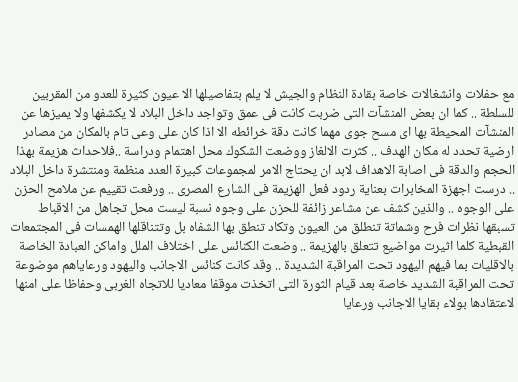مع حفلات وانشغالات خاصة بقادة النظام والجيش لا يلم بتفاصيلها الا عيون كثيرة للعدو من المقربين للسلطة .. كما ان بعض المنشآت التى ضربت كانت فى عمق وتواجد داخل البلاد لا يكشفها ولا يميزها عن المنشآت المحيطة بها اى مسح جوى مهما كانت دقة خرائطه الا اذا كان على وعى تام بالمكان من مصادر ارضية تحدد له مكان الهدف .. كثرت الالغاز ووضعت الشكوك محل اهتمام ودراسة ..فلاحداث هزيمة بهذا الحجم والدقة فى اصابة الاهداف لابد ان يحتاج الامر لمجموعات كبيرة العدد منظمة ومنتشرة داخل البلاد .. درست اجهزة المخابرات بعناية ردود فعل الهزيمة فى الشارع المصرى .. ورفعت تقييم عن ملامح الحزن على الوجوه .. والذين كشف عن مشاعر زائفة للحزن على وجوه نسبة ليست محل تجاهل من الاقباط تسبقها نظرات فرح وشماتة تنطلق من العيون وتكاد تنطق بها الشفاه بل وتتناقلها الهمسات فى المجتمعات القبطية كلما اثيرت مواضيع تتعلق بالهزيمة .. وضعت الكنائس على اختلاف الملل واماكن العبادة الخاصة بالاقليات بما فيهم اليهود تحت المراقبة الشديدة .. وقد كانت كنائس الاجانب واليهود ورعاياهم موضوعة تحت المراقبة الشديد خاصة بعد قيام الثورة التى اتخذت موقفا معاديا للاتجاه الغربى وحفاظا على امنها لاعتقادها بولاء بقايا الاجانب ورعايا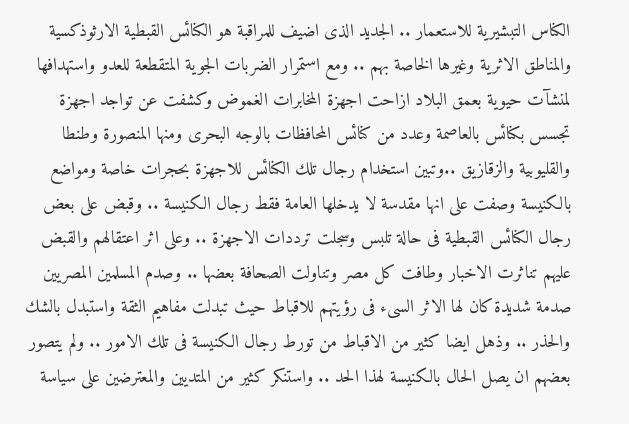الكناس التبشيرية للاستعمار .. الجديد الذى اضيف للمراقبة هو الكنائس القبطية الارثوذكسية والمناطق الاثرية وغيرها الخاصة بهم .. ومع استمرار الضربات الجوية المتقطعة للعدو واستهدافها لمنشآت حيوية بعمق البلاد ازاحت اجهزة المخابرات الغموض وكشفت عن تواجد اجهزة تجسس بكنائس بالعاصمة وعدد من كنائس المحافظات بالوجه البحرى ومنها المنصورة وطنطا والقليوبية والزقازيق ..وتبين استخدام رجال تلك الكنائس للاجهزة بحجرات خاصة ومواضع بالكنيسة وصفت على انها مقدسة لا يدخلها العامة فقط رجال الكنيسة .. وقبض على بعض رجال الكنائس القبطية فى حالة تلبس وسجلت ترددات الاجهزة .. وعلى اثر اعتقالهم والقبض عليهم تناثرت الاخبار وطافت كل مصر وتناولت الصحافة بعضها .. وصدم المسلمين المصريين صدمة شديدة كان لها الاثر السىء فى رؤيتهم للاقباط حيث تبدلت مفاهيم الثقة واستبدل بالشك والحذر .. وذهل ايضا كثير من الاقباط من تورط رجال الكنيسة فى تلك الامور .. ولم يتصور بعضهم ان يصل الحال بالكنيسة لهذا الحد .. واستنكر كثير من المتديين والمعترضين على سياسة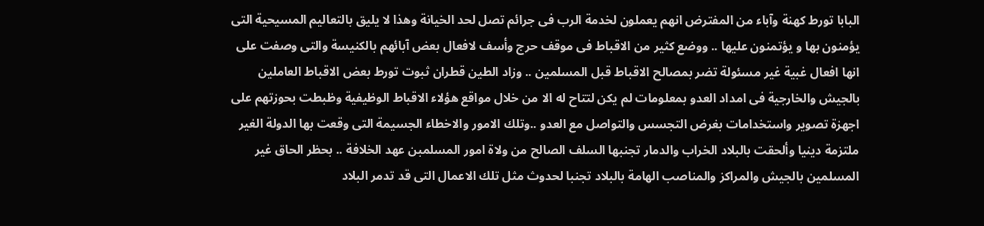البابا تورط كهنة وآباء من المفترض انهم يعملون لخدمة الرب فى جرائم تصل لحد الخيانة وهذا لا يليق بالتعاليم المسيحية التى يؤمنون بها و يؤتمنون عليها .. ووضع كثير من الاقباط فى موقف حرج وأسف لافعال بعض آبائهم بالكنيسة والتى وصفت على انها افعال غبية غير مسئولة تضر بمصالح الاقباط قبل المسلمين .. وزاد الطين قطران ثبوت تورط بعض الاقباط العاملين بالجيش والخارجية فى امداد العدو بمعلومات لم يكن لتتاح له الا من خلال مواقع هؤلاء الاقباط الوظيفية وظبطت بحوزتهم على اجهزة تصوير واستخدامات بغرض التجسس والتواصل مع العدو ..وتلك الامور والاخطاء الجسيمة التى وقعت بها الدولة الغير ملتزمة دينيا وألحقت بالبلاد الخراب والدمار تجنبها السلف الصالح من ولاة امور المسلمبن عهد الخلافة .. بحظر الحاق غير المسلمين بالجيش والمراكز والمناصب الهامة بالبلاد تجنبا لحدوث مثل تلك الاعمال التى قد تدمر البلاد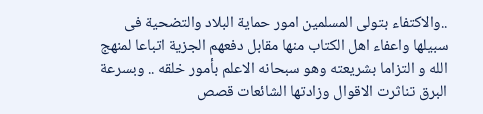..والاكتفاء بتولى المسلمين امور حماية البلاد والتضحية فى سبيلها واعفاء اهل الكتاب منها مقابل دفعهم الجزية اتباعا لمنهج الله و التزاما بشريعته وهو سبحانه الاعلم بأمور خلقه .. وبسرعة البرق تناثرت الاقوال وزادتها الشائعات قصص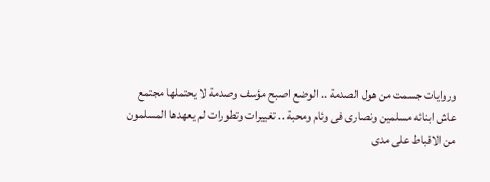وروايات جسمت من هول الصدمة .. الوضع اصبح مؤسف وصدمة لا يحتملها مجتمع عاش ابنائه مسلمين ونصارى فى وئام ومحبة .. تغييرات وتطورات لم يعهدها المسلمون من الاقباط على مدى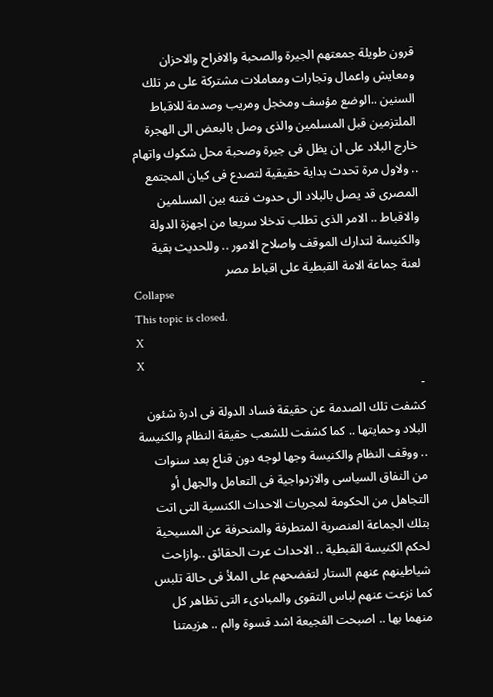قرون طويلة جمعتهم الجيرة والصحبة والافراح والاحزان ومعايش واعمال وتجارات ومعاملات مشتركة على مر تلك السنين ..الوضع مؤسف ومخجل ومريب وصدمة للاقباط الملتزمين قبل المسلمين والذى وصل بالبعض الى الهجرة خارج البلاد على ان يظل فى جيرة وصحبة محل شكوك واتهام .. ولاول مرة تحدث بداية حقيقية لتصدع فى كيان المجتمع المصرى قد يصل بالبلاد الى حدوث فتنه بين المسلمين والاقباط .. الامر الذى تطلب تدخلا سريعا من اجهزة الدولة والكنيسة لتدارك الموقف واصلاح الامور .. وللحديث بقية
لعنة جماعة الامة القبطية على اقباط مصر
Collapse
This topic is closed.
X
X
-
كشفت تلك الصدمة عن حقيقة فساد الدولة فى ادرة شئون البلاد وحمايتها .. كما كشفت للشعب حقيقة النظام والكنيسة .. ووقف النظام والكنيسة وجها لوجه دون قناع بعد سنوات من النفاق السياسى والازدواجية فى التعامل والجهل أو التجاهل من الحكومة لمجريات الاحداث الكنسية التى اتت بتلك الجماعة العنصرية المتطرفة والمنحرفة عن المسيحية لحكم الكنيسة القبطية .. الاحداث عرت الحقائق ..وازاحت شياطينهم عنهم الستار لتفضحهم على الملأ فى حالة تلبس كما نزعت عنهم لباس التقوى والمبادىء التى تظاهر كل منهما بها .. اصبحت الفجيعة اشد قسوة والم .. هزيمتنا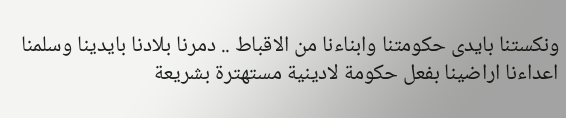ونكستنا بايدى حكومتنا وابناءنا من الاقباط .. دمرنا بلادنا بايدينا وسلمنا اعداءنا اراضينا بفعل حكومة لادينية مستهترة بشريعة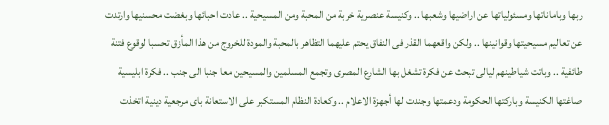ربها وباماناتها ومسئولياتها عن اراضيها وشعبها .. وكنيسة عنصرية خربة من المحبة ومن المسيحية .. عادت احبائها وبغضت محسنيها وارتدت عن تعاليم مسيحيتها وقوانينها .. ولكن واقعهما القذر فى النفاق يحتم عليهما التظاهر بالمحبة والمودة للخروج من هذا المأزق تحسبا لوقوع فتنة طائفية .. وباتت شياطينهم ليالى تبحث عن فكرة تشغل بها الشارع المصرى وتجمع المسلمين والمسيحين معا جنبا الى جنب .. فكرة ابليسية صاغتها الكنيسة وباركتها الحكومة ودعمتها وجندت لها أجهزة الاعلام .. وكعادة النظام المستكبر على الاستعانة باى مرجعية دينية اتخذت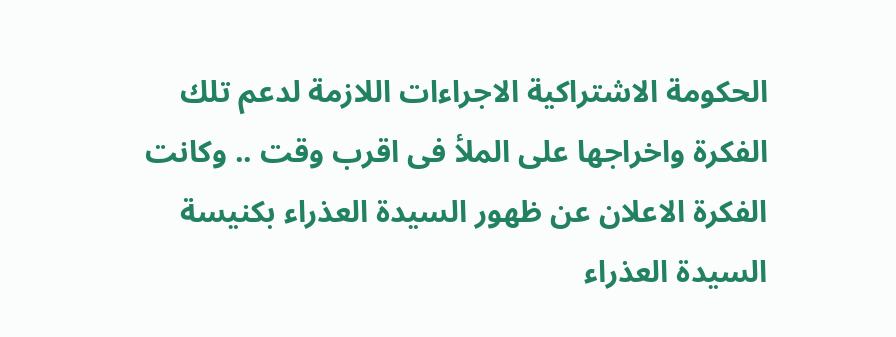الحكومة الاشتراكية الاجراءات اللازمة لدعم تلك الفكرة واخراجها على الملأ فى اقرب وقت .. وكانت الفكرة الاعلان عن ظهور السيدة العذراء بكنيسة السيدة العذراء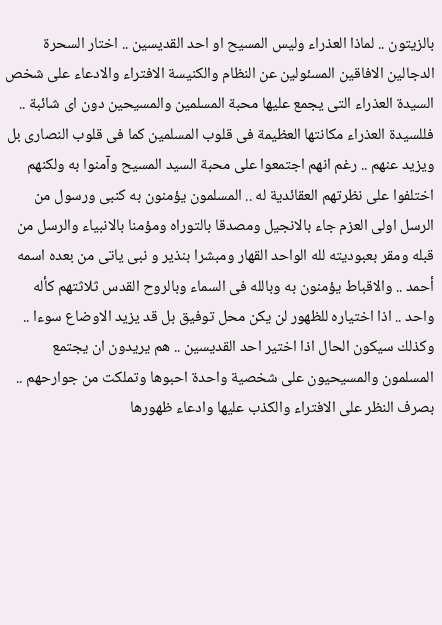بالزيتون .. لماذا العذراء وليس المسيح او احد القديسين .. اختار السحرة الدجالين الافاقين المسئولين عن النظام والكنيسة الافتراء والادعاء على شخص السيدة العذراء التى يجمع عليها محبة المسلمين والمسيحين دون اى شائبة .. فللسيدة العذراء مكانتها العظيمة فى قلوب المسلمين كما فى قلوب النصارى بل ويزيد عنهم .. رغم انهم اجتمعوا على محبة السيد المسيح وآمنوا به ولكنهم اختلفوا على نظرتهم العقائدية له .. المسلمون يؤمنون به كنبى ورسول من الرسل اولى العزم جاء بالانجيل ومصدقا بالتوراه ومؤمنا بالانبياء والرسل من قبله ومقر بعبوديته لله الواحد القهار ومبشرا بنذير و نبى ياتى من بعده اسمه أحمد .. والاقباط يؤمنون به وبالله فى السماء وبالروح القدس ثلاثتهم كأله واحد .. اذا اختياره للظهور لن يكن محل توفيق بل قد يزيد الاوضاع سوءا .. وكذلك سيكون الحال اذا اختير احد القديسين .. هم يريدون ان يجتمع المسلمون والمسيحيون على شخصية واحدة احبوها وتملكت من جوارحهم .. بصرف النظر على الافتراء والكذب عليها وادعاء ظهورها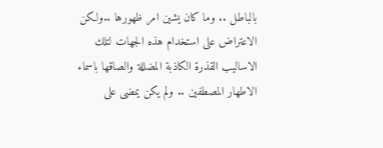بالباطل .. وما كان يشين امر ظهورها ..ولكن الاعتراض على استخدام هذه الجهات لتلك الاساليب القذرة الكاذبة المضللة والصاقها باسماء الاطهار المصطفين .. ولم يكن يمضى على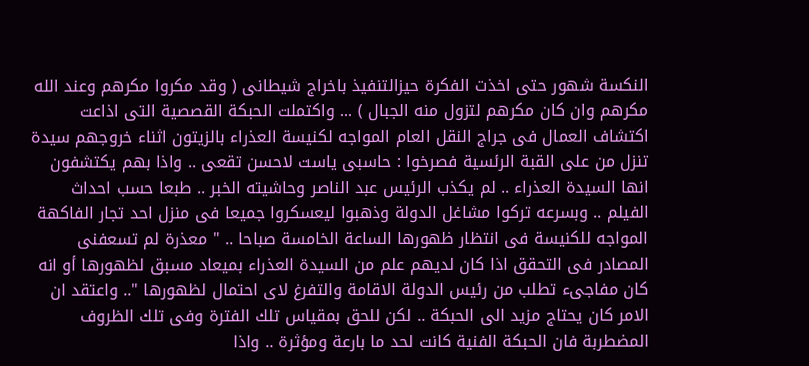النكسة شهور حتى اخذت الفكرة حيزالتنفيذ باخراج شيطانى ( وقد مكروا مكرهم وعند الله مكرهم وان كان مكرهم لتزول منه الجبال ) ... واكتملت الحبكة القصصية التى اذاعت اكتشاف العمال فى جراج النقل العام المواجه لكنيسة العذراء بالزيتون اثناء خروجهم سيدة تنزل من على القبة الرئسية فصرخوا : حاسبى ياست لاحسن تقعى .. واذا بهم يكتشفون انها السيدة العذراء .. لم يكذب الرئيس عبد الناصر وحاشيته الخبر .. طبعا حسب احداث الفيلم .. وبسرعه تركوا مشاغل الدولة وذهبوا ليعسكروا جميعا فى منزل احد تجار الفاكهة المواجه للكنيسة فى انتظار ظهورها الساعة الخامسة صباحا .. " معذرة لم تسعفنى المصادر فى التحقق اذا كان لديهم علم من السيدة العذراء بميعاد مسبق لظهورها أو انه كان مفاجىء تطلب من رئيس الدولة الاقامة والتفرغ لاى احتمال لظهورها ".. واعتقد ان الامر كان يحتاج مزيد الى الحبكة .. لكن للحق بمقياس تلك الفترة وفى تلك الظروف المضطربة فان الحبكة الفنية كانت لحد ما بارعة ومؤثرة .. واذا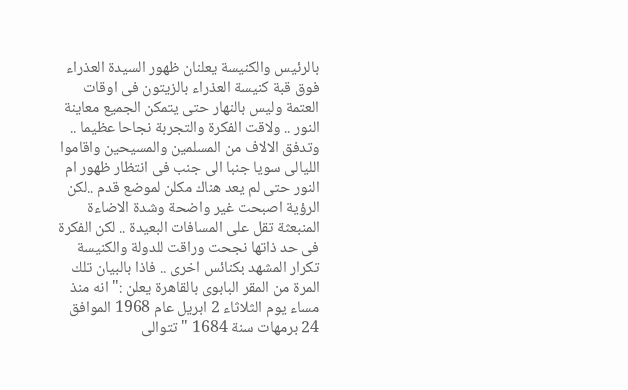بالرئيس والكنيسة يعلنان ظهور السيدة العذراء فوق قبة كنيسة العذراء بالزيتون فى اوقات العتمة وليس بالنهار حتى يتمكن الجميع معاينة النور .. ولاقت الفكرة والتجربة نجاحا عظيما .. وتدفق الالاف من المسلمين والمسيحين واقاموا الليالى سويا جنبا الى جنب فى انتظار ظهور ام النور حتى لم يعد هناك مكلن لموضع قدم ..لكن الرؤية اصبحت غير واضحة وشدة الاضاءة المنبعثة تقل على المسافات البعيدة .. لكن الفكرة فى حد ذاتها نجحت وراقت للدولة والكنيسة تكرار المشهد بكنائس اخرى .. فاذا بالبيان تلك المرة من المقر البابوى بالقاهرة يعلن :" انه منذ مساء يوم الثلاثاء 2 ابريل عام 1968 الموافق 24 برمهات سنة 1684 " تتوالى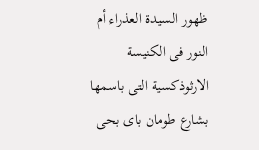ظهور السيدة العذراء أم النور فى الكنيسة الارثوذكسية التى باسمها بشارع طومان باى بحى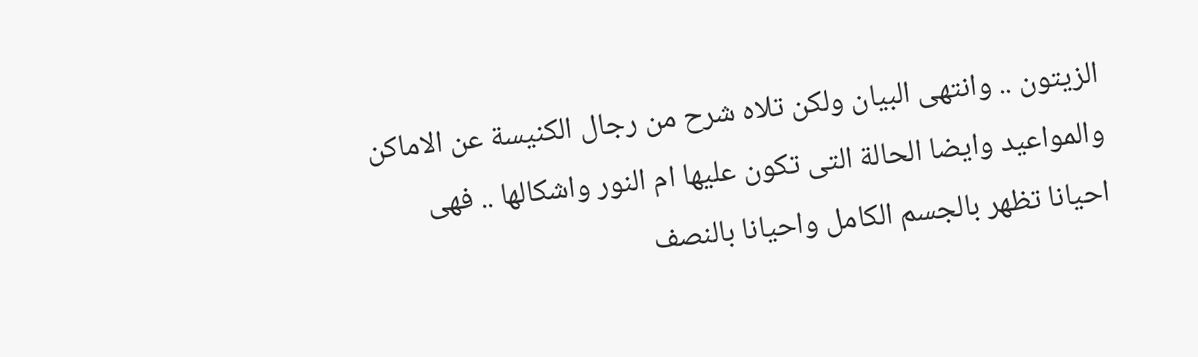الزيتون .. وانتهى البيان ولكن تلاه شرح من رجال الكنيسة عن الاماكن والمواعيد وايضا الحالة التى تكون عليها ام النور واشكالها .. فهى احيانا تظهر بالجسم الكامل واحيانا بالنصف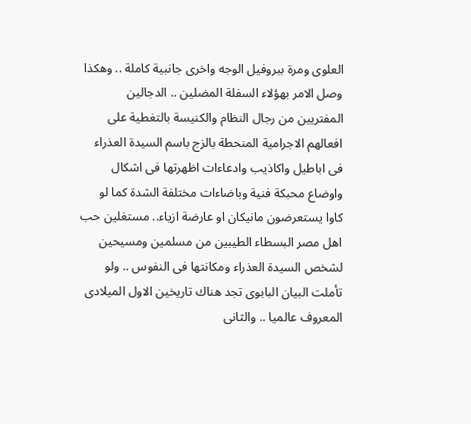العلوى ومرة ببروفيل الوجه واخرى جانبية كاملة .. وهكذا وصل الامر بهؤلاء السفلة المضلين .. الدجالين المفتريين من رجال النظام والكنيسة بالتغطية على افعالهم الاجرامية المنحطة بالزج باسم السيدة العذراء فى اباطيل واكاذيب وادعاءات اظهرتها فى اشكال واوضاع محبكة فنية وباضاءات مختلفة الشدة كما لو كاوا يستعرضون مانيكان او عارضة ازياء.. مستغلين حب اهل مصر البسطاء الطيبين من مسلمين ومسيحين لشخص السيدة العذراء ومكانتها فى النفوس .. ولو تأملت البيان البابوى تجد هناك تاريخين الاول الميلادى المعروف عالميا .. والثانى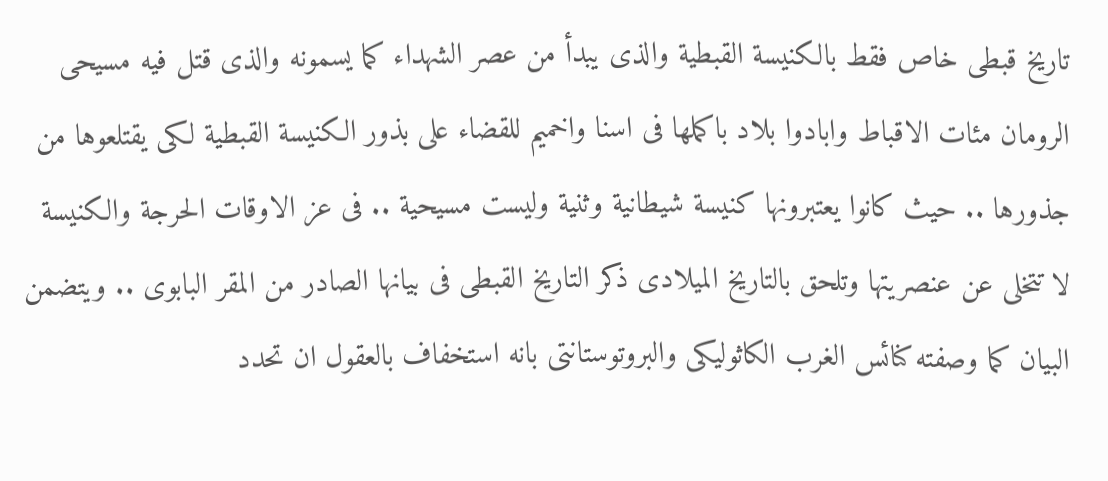تاريخ قبطى خاص فقط بالكنيسة القبطية والذى يبدأ من عصر الشهداء كما يسمونه والذى قتل فيه مسيحى الرومان مئات الاقباط وابادوا بلاد باكملها فى اسنا واخميم للقضاء على بذور الكنيسة القبطية لكى يقتلعوها من جذورها .. حيث كانوا يعتبرونها كنيسة شيطانية وثنية وليست مسيحية .. فى عز الاوقات الحرجة والكنيسة لا تتخلى عن عنصريتها وتلحق بالتاريخ الميلادى ذكر التاريخ القبطى فى بيانها الصادر من المقر البابوى .. ويتضمن البيان كما وصفته كنائس الغرب الكاثوليكى والبروتوستانتى بانه استخفاف بالعقول ان تحدد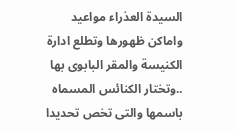السيدة العذراء مواعيد واماكن ظهورها وتطلع ادارة الكنيسة والمقر البابوى بها ..وتختار الكنائس المسماه باسمها والتى تخص تحديدا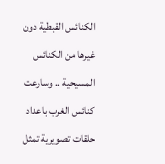الكنائس القبطية دون غيرها من الكنائس المسيحية .. وسارعت كنائس الغرب باعداد حلقات تصويرية تمثل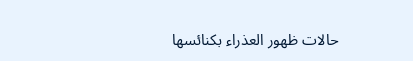حالات ظهور العذراء بكنائسها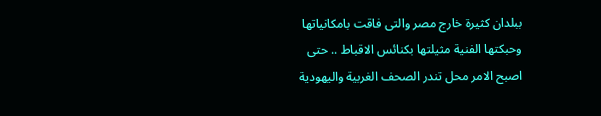ببلدان كثيرة خارج مصر والتى فاقت بامكانياتها وحبكتها الفنية مثيلتها بكنائس الاقباط .. حتى اصبح الامر محل تندر الصحف الغربية واليهودية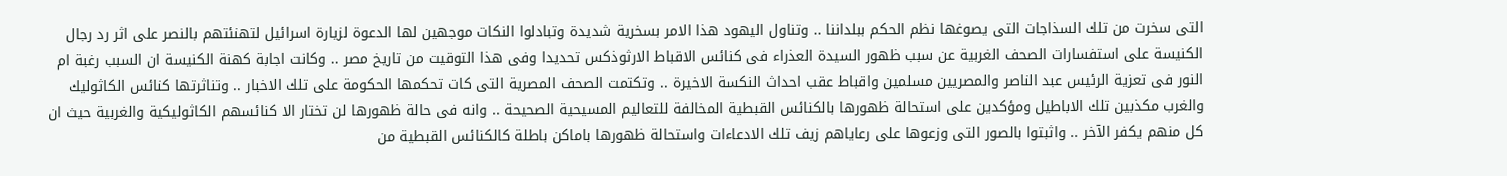التى سخرت من تلك السذاجات التى يصوغها نظم الحكم ببلداننا .. وتناول اليهود هذا الامر بسخرية شديدة وتبادلوا النكات موجهين لها الدعوة لزيارة اسرائيل لتهنئتهم بالنصر على اثر رد رجال الكنيسة على استفسارات الصحف الغربية عن سبب ظهور السيدة العذراء فى كنائس الاقباط الارثوذكس تحديدا وفى هذا التوقيت من تاريخ مصر .. وكانت اجابة كهنة الكنيسة ان السبب رغبة ام النور فى تعزية الرئيس عبد الناصر والمصريين مسلمين واقباط عقب احداث النكسة الاخيرة .. وتكتمت الصحف المصرية التى كات تحكمها الحكومة على تلك الاخبار .. وتناثرتها كنائس الكاثوليك والغرب مكذبين تلك الاباطيل ومؤكدين على استحالة ظهورها بالكنائس القبطية المخالفة للتعاليم المسيحية الصحيحة .. وانه فى حالة ظهورها لن تختار الا كنائسهم الكاثوليكية والغربية حيث ان كل منهم يكفر الآخر .. واثبتوا بالصور التى وزعوها على رعاياهم زيف تلك الادعاءات واستحالة ظهورها باماكن باطلة كالكنائس القبطية من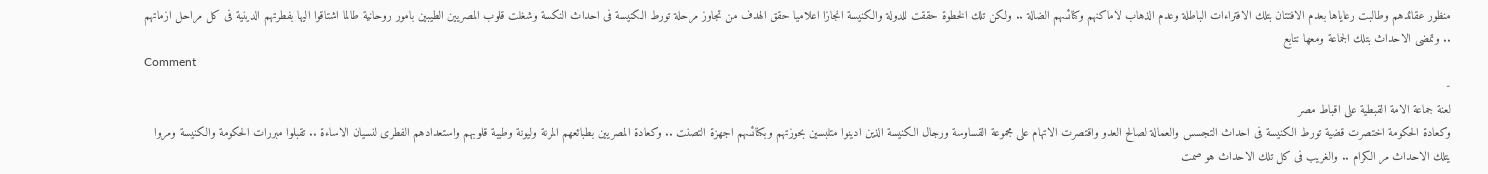منظور عقائدهم وطالبت رعاياها بعدم الافتتان بتلك الافتراءات الباطلة وعدم الذهاب لاماكنهم وكنائسهم الضالة .. ولكن تلك الخطوة حققت للدولة والكنيسة انجازا اعلاميا حقق الهدف من تجاوز مرحلة تورط الكنيسة فى احداث النكسة وشغلت قلوب المصريين الطيبين بامور روحانية طالما اشتاقوا اليها بفطرتهم الدينية فى كل مراحل ازماتهم .. وتمضى الاحداث بتلك الجماعة ومعها نتابع
Comment
-
لعنة جماعة الامة القبطية على اقباط مصر
وكعادة الحكومة اختصرت قضية تورط الكنيسة فى احداث التجسس والعمالة لصالح العدو واقتصرت الاتهام على مجموعة القساوسة ورجال الكنيسة الذين ادينوا متلبسين بحوزتهم وبكنائسهم اجهزة التصنت .. وكعادة المصريين بطبائعهم المرنة وليونة وطيبة قلوبهم واستعدادهم الفطرى لنسيان الاساءة .. تقبلوا مبررات الحكومة والكنيسة ومروا يتلك الاحداث مر الكرام .. والغريب فى كل تلك الاحداث هو صمت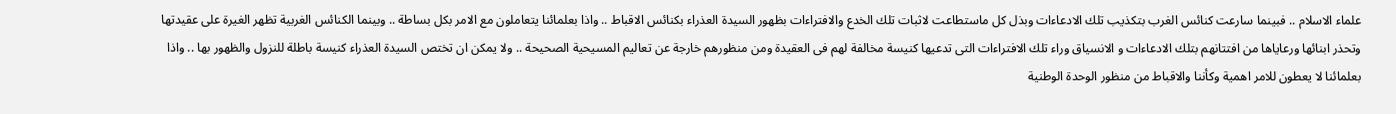علماء الاسلام .. فبينما سارعت كنائس الغرب بتكذيب تلك الادعاءات وبذل كل ماستطاعت لاثبات تلك الخدع والافتراءات بظهور السيدة العذراء بكنائس الاقباط .. واذا بعلمائنا يتعاملون مع الامر بكل بساطة .. وبينما الكنائس الغربية تظهر الغيرة على عقيدتها وتحذر ابنائها ورعاياها من افتتانهم بتلك الادعاءات و الانسياق وراء تلك الافتراءات التى تدعيها كنيسة مخالفة لهم فى العقيدة ومن منظورهم خارجة عن تعاليم المسيحية الصحيحة .. ولا يمكن ان تختص السيدة العذراء كنيسة باطلة للنزول والظهور بها .. واذا بعلمائنا لا يعطون للامر اهمية وكأننا والاقباط من منظور الوحدة الوطنية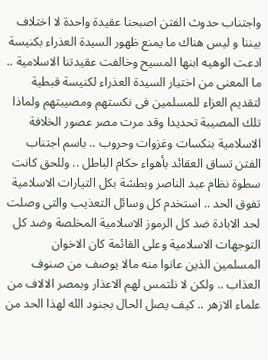واجتناب حدوث الفتن اصبحنا عقيدة واحدة لا اختلاف بيننا و ليس هناك ما يمنع ظهور السيدة العذراء بكنيسة ادعت الوهيه ابنها المسيح وخالفت عقيدتنا الاسلامية .. ما المعنى من اختيار السيدة العذراء لكنيسة قبطية لتقديم العزاء للمسلمين فى نكستهم ومصيبتهم ولماذا تلك المصيبة تحديدا وقد مرت مصر عصور الخلافة الاسلامية بنكسات وغزوات وحروب .. باسم اجتناب الفتن تساق العقائد بأهواء حكام الباطل .. وللحق كانت سطوة نظام عبد الناصر وبطشة بكل التيارات الاسلامية تفوق الحد .. استخدم كل وسائل التعذيب والتى وصلت لحد الابادة ضد كل الرموز الاسلامية المخلصة وضد كل التوجهات الاسلامية وعلى القائمة كان الاخوان المسلمين الذين عانوا منه مالا يوصف من صنوف العذاب .. ولكن لا نلتمس لهم الاعذار وبمصر الالاف من علماء الازهر .. كيف يصل الحال بجنود الله لهذا الحد من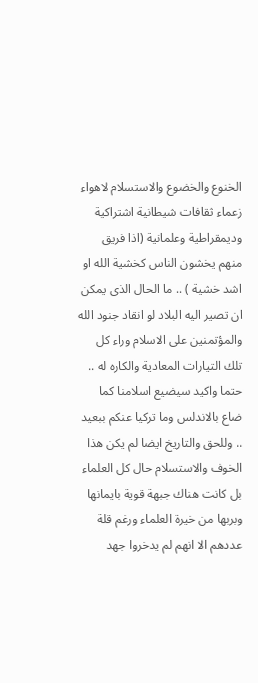الخنوع والخضوع والاستسلام لاهواء زعماء ثقافات شيطانية اشتراكية وديمقراطية وعلمانية (اذا فريق منهم يخشون الناس كخشية الله او اشد خشية ) .. ما الحال الذى يمكن ان تصير اليه البلاد لو انقاد جنود الله والمؤتمنين على الاسلام وراء كل تلك التيارات المعادية والكاره له .. حتما واكيد سيضيع اسلامنا كما ضاع بالاندلس وما تركيا عنكم ببعيد .. وللحق والتاريخ ايضا لم يكن هذا الخوف والاستسلام حال كل العلماء بل كانت هناك جبهة قوية بايمانها وبربها من خيرة العلماء ورغم قلة عددهم الا انهم لم يدخروا جهد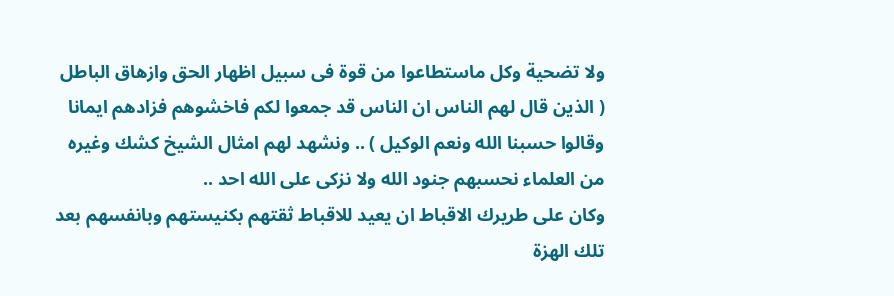ولا تضحية وكل ماستطاعوا من قوة فى سبيل اظهار الحق وازهاق الباطل ( الذين قال لهم الناس ان الناس قد جمعوا لكم فاخشوهم فزادهم ايمانا وقالوا حسبنا الله ونعم الوكيل ) .. ونشهد لهم امثال الشيخ كشك وغيره من العلماء نحسبهم جنود الله ولا نزكى على الله احد ..
وكان على طريرك الاقباط ان يعيد للاقباط ثقتهم بكنيستهم وبانفسهم بعد تلك الهزة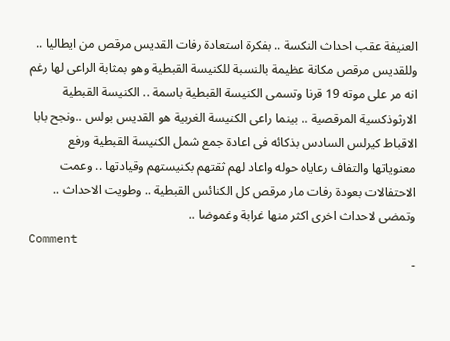العنيفة عقب احداث النكسة .. بفكرة استعادة رفات القديس مرقص من ايطاليا .. وللقديس مرقص مكانة عظيمة بالنسبة للكنيسة القبطية وهو بمثابة الراعى لها رغم انه مر على موته 19 قرنا وتسمى الكنيسة القبطية باسمة .. الكنيسة القبطية الارثوذكسية المرقصية .. بينما راعى الكنيسة الغربية هو القديس بولس ..ونجح بابا الاقباط كيرلس السادس بذكائه فى اعادة جمع شمل الكنيسة القبطية ورفع معنوياتها والتفاف رعاياه حوله واعاد لهم ثقتهم بكنيستهم وقيادتها .. وعمت الاحتفالات بعودة رفات مار مرقص كل الكنائس القبطية .. وطويت الاحداث .. وتمضى لاحداث اخرى اكثر منها غرابة وغموضا ..
Comment
-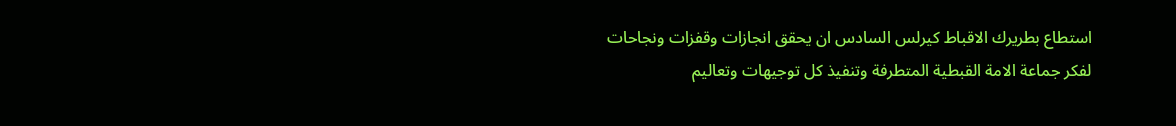استطاع بطريرك الاقباط كيرلس السادس ان يحقق انجازات وقفزات ونجاحات لفكر جماعة الامة القبطية المتطرفة وتنفيذ كل توجيهات وتعاليم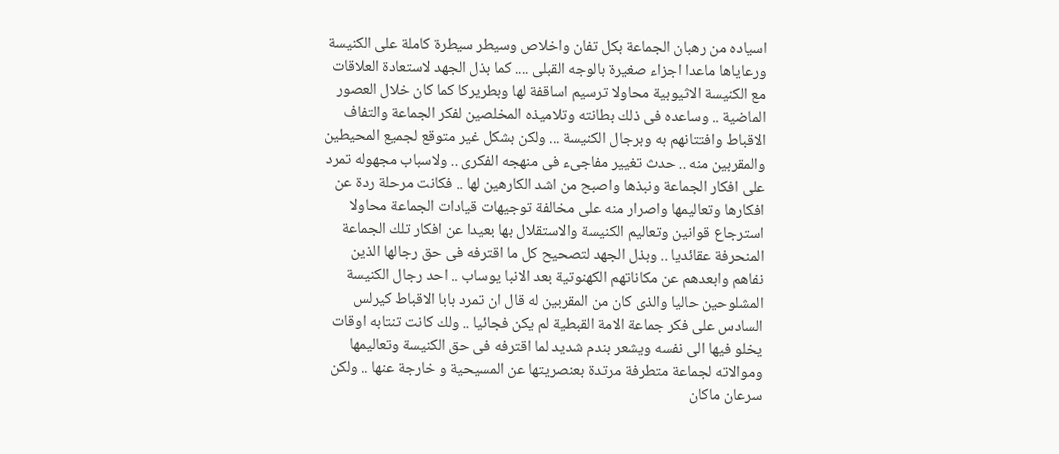اسياده من رهبان الجماعة بكل تفان واخلاص وسيطر سيطرة كاملة على الكنيسة ورعاياها ماعدا اجزاء صغيرة بالوجه القبلى .... كما بذل الجهد لاستعادة العلاقات مع الكنيسة الاثيوبية محاولا ترسيم اساقفة لها وبطريركا كما كان خلال العصور الماضية .. وساعده فى ذلك بطانته وتلاميذه المخلصين لفكر الجماعة والتفاف الاقباط وافتتانهم به وبرجال الكنيسة ... ولكن بشكل غير متوقع لجميع المحيطين والمقربين منه .. حدث تغيير مفاجىء فى منهجه الفكرى .. ولاسباب مجهوله تمرد على افكار الجماعة ونبذها واصبح من اشد الكارهين لها .. فكانت مرحلة ردة عن افكارها وتعاليمها واصرار منه على مخالفة توجيهات قيادات الجماعة محاولا استرجاع قوانين وتعاليم الكنيسة والاستقلال بها بعيدا عن افكار تلك الجماعة المنحرفة عقائديا .. وبذل الجهد لتصحيح كل ما اقترفه فى حق رجالها الذين نفاهم وابعدهم عن مكاناتهم الكهنوتية بعد الانبا يوساب .. احد رجال الكنيسة المشلوحين حاليا والذى كان من المقربين له قال ان تمرد بابا الاقباط كيرلس السادس على فكر جماعة الامة القبطية لم يكن فجائيا .. ولك كانت تنتابه اوقات يخلو فيها الى نفسه ويشعر بندم شديد لما اقترفه فى حق الكنيسة وتعاليمها وموالاته لجماعة متطرفة مرتدة بعنصريتها عن المسيحية و خارجة عنها .. ولكن سرعان ماكان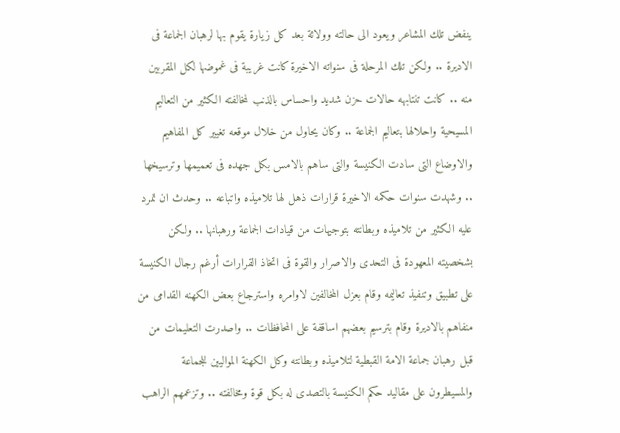ينفض تلك المشاعر ويعود الى حالته وولائة بعد كل زيارة يقوم بها لرهبان الجماعة فى الاديرة .. ولكن تلك المرحلة فى سنواته الاخيرة كانت غريبة فى غموضها لكل المقربين منه .. كانت تنتابهه حالات حزن شديد واحساس بالذنب لمخالفته الكثير من التعاليم المسيحية واحلالها بتعاليم الجماعة .. وكان يحاول من خلال موقعه تغيير كل المفاهيم والاوضاع التى سادت الكنيسة والتى ساهم بالامس بكل جهده فى تعميمها وترسيخها .. وشهدت سنوات حكمه الاخيرة قرارات ذهل لها تلاميذه واتباعه .. وحدث ان تمرد عليه الكثير من تلاميذه وبطانته بتوجيهات من قيادات الجماعة ورهبانها .. ولكن بشخصيته المعهودة فى التحدى والاصرار والقوة فى اتخاذ القرارات أرغم رجال الكنيسة على تطبيق وتنفيذ تعاليمه وقام بعزل المخالفين لاوامره واسترجاع بعض الكهنه القدامى من منفاهم بالاديرة وقام بترسيم بعضهم اساقفة على المحافظات .. واصدرت التعليمات من قبل رهبان جماعة الامة القبطية لتلاميذه وبطانته وكل الكهنة المواليين للجماعة والمسيطرون على مقاليد حكم الكنيسة بالتصدى له بكل قوة ومخالفته .. وتزعمهم الراهب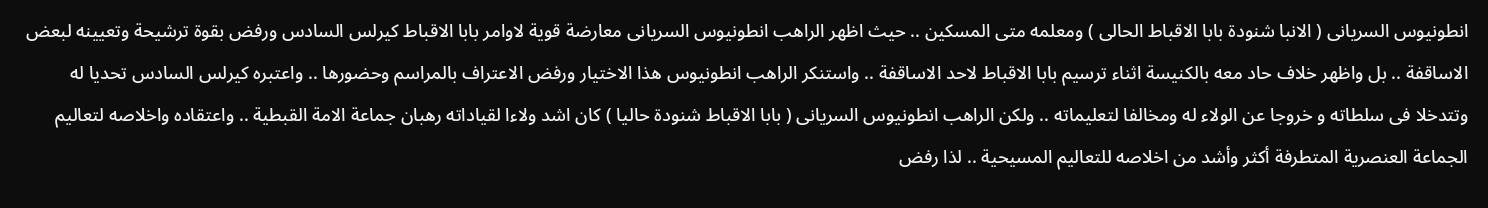انطونيوس السريانى ( الانبا شنودة بابا الاقباط الحالى ) ومعلمه متى المسكين .. حيث اظهر الراهب انطونيوس السريانى معارضة قوية لاوامر بابا الاقباط كيرلس السادس ورفض بقوة ترشيحة وتعيينه لبعض الاساقفة .. بل واظهر خلاف حاد معه بالكنيسة اثناء ترسيم بابا الاقباط لاحد الاساقفة .. واستنكر الراهب انطونيوس هذا الاختيار ورفض الاعتراف بالمراسم وحضورها .. واعتبره كيرلس السادس تحديا له وتتدخلا فى سلطاته و خروجا عن الولاء له ومخالفا لتعليماته .. ولكن الراهب انطونيوس السريانى ( بابا الاقباط شنودة حاليا ) كان اشد ولاءا لقياداته رهبان جماعة الامة القبطية .. واعتقاده واخلاصه لتعاليم الجماعة العنصرية المتطرفة أكثر وأشد من اخلاصه للتعاليم المسيحية .. لذا رفض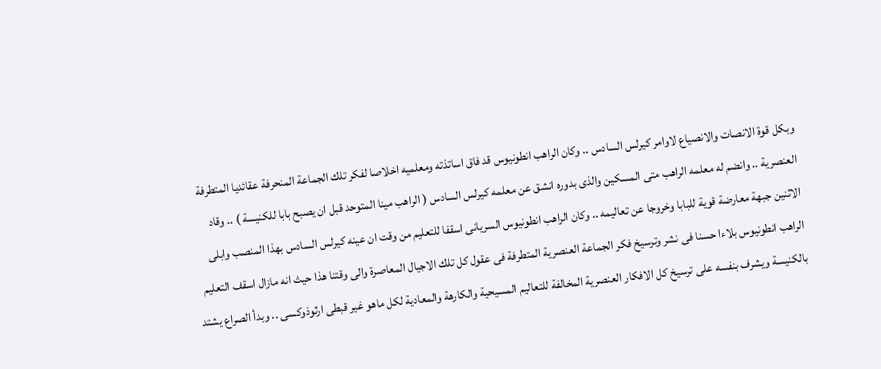وبكل قوة الانصات والانصياع لاوامر كيرلس السادس .. وكان الراهب انطونيوس قد فاق اساتذته ومعلميه اخلاصا لفكر تلك الجماعة المنحرفة عقائديا المتطرفة العنصرية .. وانضم له معلمه الراهب متى المسكين والذى بدوره انشق عن معلمه كيرلس السادس ( الراهب مينا المتوحد قبل ان يصبح بابا للكنيسة ) .. وقاد الاثنين جبهة معارضة قوية للبابا وخروجا عن تعاليمه .. وكان الراهب انطونيوس السريانى اسقفا للتعليم من وقت ان عينه كيرلس السادس بهذا المنصب وابلى الراهب انطونيوس بلاءا حسنا فى نشر وترسيخ فكر الجماعة العنصرية المتطرفة فى عقول كل تلك الاجيال المعاصرة والى وقتنا هذا حيث انه مازال اسقف التعليم بالكنيسة ويشرف بنفسه على ترسيخ كل الافكار العنصرية المخالفة للتعاليم المسيحية والكارهة والمعادية لكل ماهو غير قبطى ارثوذوكسى .. وبدأ الصراع يشتد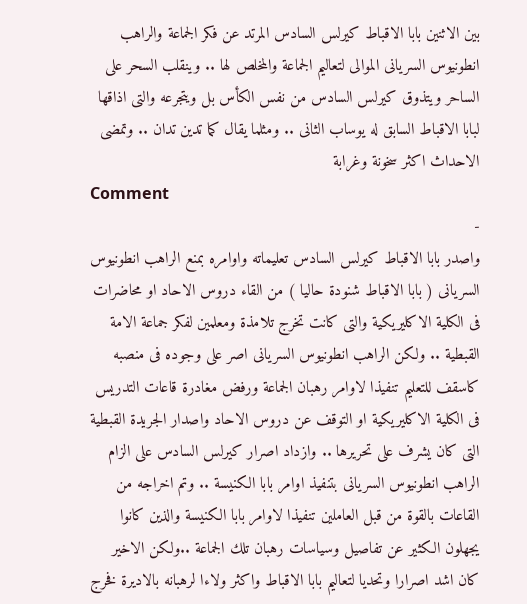بين الاثنين بابا الاقباط كيرلس السادس المرتد عن فكر الجماعة والراهب انطونيوس السريانى الموالى لتعاليم الجماعة والمخلص لها .. وينقلب السحر على الساحر ويتذوق كيرلس السادس من نفس الكأس بل ويتجرعه والتى اذاقها لبابا الاقباط السابق له يوساب الثانى .. ومثلما يقال كما تدين تدان .. وتمضى الاحداث اكثر سخونة وغرابة
Comment
-
واصدر بابا الاقباط كيرلس السادس تعليماته واوامره بمنع الراهب انطونيوس السريانى ( بابا الاقباط شنودة حاليا ) من القاء دروس الاحاد او محاضرات فى الكلية الاكليريكية والتى كانت تخرج تلامذة ومعلمين لفكر جماعة الامة القبطية .. ولكن الراهب انطونيوس السريانى اصر على وجوده فى منصبه كاسقف للتعليم تنفيذا لاوامر رهبان الجماعة ورفض مغادرة قاعات التدريس فى الكلية الاكليريكية او التوقف عن دروس الاحاد واصدار الجريدة القبطية التى كان يشرف على تحريرها .. وازداد اصرار كيرلس السادس على الزام الراهب انطونيوس السريانى بتنفيذ اوامر بابا الكنيسة .. وتم اخراجه من القاعات بالقوة من قبل العاملين تنفيذا لاوامر بابا الكنيسة والذين كانوا يجهلون الكثير عن تفاصيل وسياسات رهبان تلك الجماعة ..ولكن الاخير كان اشد اصرارا وتحديا لتعاليم بابا الاقباط واكثر ولاءا لرهبانه بالاديرة فخرج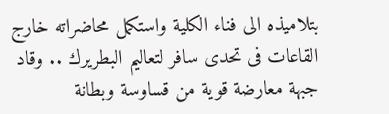بتلاميذه الى فناء الكلية واستكمل محاضراته خارج القاعات فى تحدى سافر لتعاليم البطريرك .. وقاد جبهة معارضة قوية من قساوسة وبطانة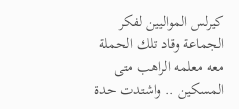كيرلس المواليين لفكر الجماعة وقاد تلك الحملة معه معلمه الراهب متى المسكين .. واشتدت حدة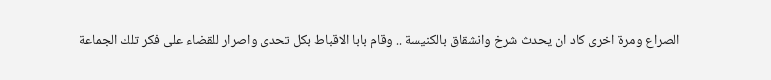الصراع ومرة اخرى كاد ان يحدث شرخ وانشقاق بالكنيسة .. وقام بابا الاقباط بكل تحدى واصرار للقضاء على فكر تلك الجماعة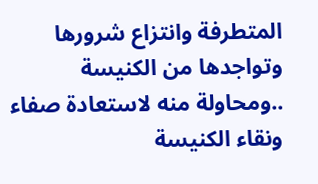المتطرفة وانتزاع شرورها وتواجدها من الكنيسة ..ومحاولة منه لاستعادة صفاء ونقاء الكنيسة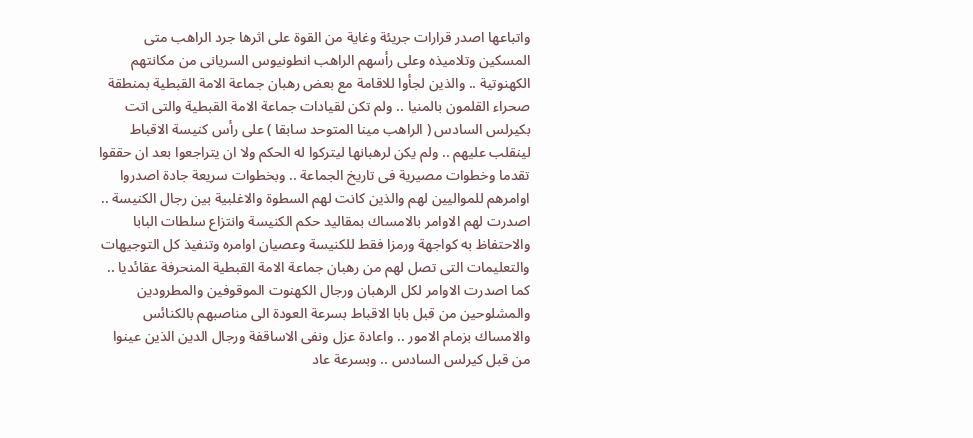واتباعها اصدر قرارات جريئة وغاية من القوة على اثرها جرد الراهب متى المسكين وتلاميذه وعلى رأسهم الراهب انطونيوس السريانى من مكانتهم الكهنوتية .. والذين لجأوا للاقامة مع بعض رهبان جماعة الامة القبطية بمنطقة صحراء القلمون بالمنيا .. ولم تكن لقيادات جماعة الامة القبطية والتى اتت بكيرلس السادس ( الراهب مينا المتوحد سابقا ) على رأس كنيسة الاقباط لينقلب عليهم .. ولم يكن لرهبانها ليتركوا له الحكم ولا ان يتراجعوا بعد ان حققوا تقدما وخطوات مصيرية فى تاريخ الجماعة .. وبخطوات سريعة جادة اصدروا اوامرهم للمواليين لهم والذين كانت لهم السطوة والاغلبية بين رجال الكنيسة .. اصدرت لهم الاوامر بالامساك بمقاليد حكم الكنيسة وانتزاع سلطات البابا والاحتفاظ به كواجهة ورمزا فقط للكنيسة وعصيان اوامره وتنفيذ كل التوجيهات والتعليمات التى تصل لهم من رهبان جماعة الامة القبطية المنحرفة عقائديا .. كما اصدرت الاوامر لكل الرهبان ورجال الكهنوت الموقوفين والمطرودين والمشلوحين من قبل بابا الاقباط بسرعة العودة الى مناصبهم بالكنائس والامساك بزمام الامور .. واعادة عزل ونفى الاساقفة ورجال الدين الذين عينوا من قبل كيرلس السادس .. وبسرعة عاد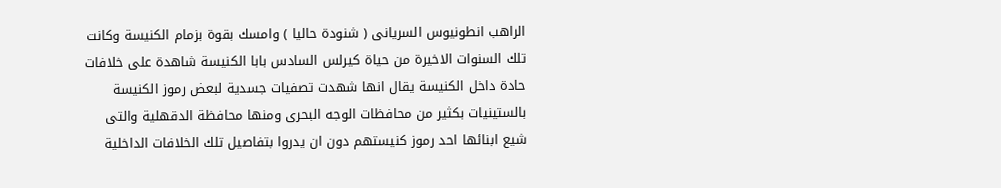الراهب انطونيوس السريانى ( شنودة حاليا ) وامسك بقوة بزمام الكنيسة وكانت تلك السنوات الاخيرة من حياة كيرلس السادس بابا الكنيسة شاهدة على خلافات حادة داخل الكنيسة يقال انها شهدت تصفيات جسدية لبعض رموز الكنيسة بالستينيات بكثير من محافظات الوجه البحرى ومنها محافظة الدقهلية والتى شيع ابنائها احد رموز كنيستهم دون ان يدروا بتفاصيل تلك الخلافات الداخلية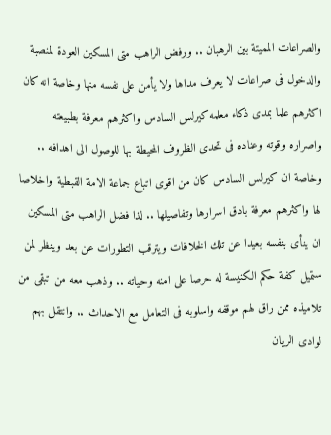والصراعات المميتة بين الرهبان .. ورفض الراهب متى المسكين العودة لمنصبة والدخول فى صراعات لا يعرف مداها ولا يأمن على نفسه منها وخاصة انه كان اكثرهم علما بمدى ذكاء معلمه كيرلس السادس واكثرهم معرفة بطبيعته واصراره وقوته وعناده فى تحدى الظروف المحيطة بها للوصول الى اهدافه .. وخاصة ان كيرلس السادس كان من اقوى اتباع جماعة الامة القبطية واخلاصا لها واكثرهم معرفة بادق اسرارها وتفاصيلها .. لذا فضل الراهب متى المسكين ان ينأى بنفسه بعيدا عن تلك الخلافات ويترقب التطورات عن بعد وينظر لمن ستميل كفة حكم الكنيسة له حرصا على امنه وحياته .. وذهب معه من تبقى من تلاميذه ممن راق لهم موقفه واسلوبه فى التعامل مع الاحداث .. وانتقل بهم لوادى الريان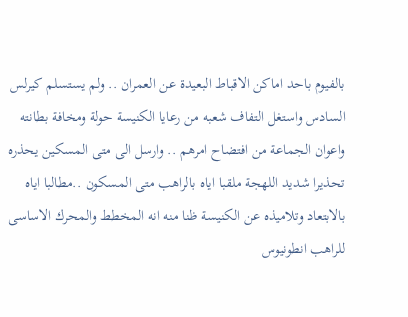بالفيوم باحد اماكن الاقباط البعيدة عن العمران .. ولم يستسلم كيرلس السادس واستغل التفاف شعبه من رعايا الكنيسة حولة ومخافة بطانته واعوان الجماعة من افتضاح امرهم .. وارسل الى متى المسكين يحذره تحذيرا شديد اللهجة ملقبا اياه بالراهب متى المسكون ..مطالبا اياه بالابتعاد وتلاميذه عن الكنيسة ظنا منه انه المخطط والمحرك الاساسى للراهب انطونيوس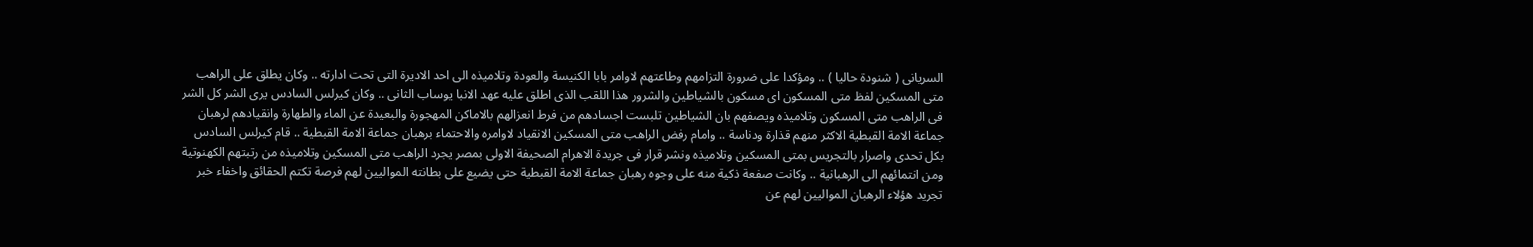السريانى ( شنودة حاليا ) .. ومؤكدا على ضرورة التزامهم وطاعتهم لاوامر بابا الكنيسة والعودة وتلاميذه الى احد الاديرة التى تحت ادارته .. وكان يطلق على الراهب متى المسكين لفظ متى المسكون اى مسكون بالشياطين والشرور هذا اللقب الذى اطلق عليه عهد الانبا يوساب الثانى .. وكان كيرلس السادس يرى الشر كل الشر فى الراهب متى المسكون وتلاميذه ويصفهم بان الشياطين تلبست اجسادهم من فرط انعزالهم بالاماكن المهجورة والبعيدة عن الماء والطهارة وانقيادهم لرهبان جماعة الامة القبطية الاكثر منهم قذارة ودناسة .. وامام رفض الراهب متى المسكين الانقياد لاوامره والاحتماء برهبان جماعة الامة القبطية .. قام كيرلس السادس بكل تحدى واصرار بالتجريس بمتى المسكين وتلاميذه ونشر قرار فى جريدة الاهرام الصحيفة الاولى بمصر يجرد الراهب متى المسكين وتلاميذه من رتبتهم الكهنوتية ومن انتمائهم الى الرهبانية .. وكانت صفعة ذكية منه على وجوه رهبان جماعة الامة القبطية حتى يضيع على بطانته المواليين لهم فرصة تكتم الحقائق واخفاء خبر تجريد هؤلاء الرهبان المواليين لهم عن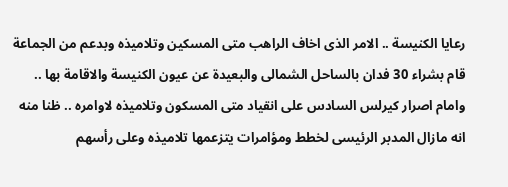رعايا الكنيسة .. الامر الذى اخاف الراهب متى المسكين وتلاميذه وبدعم من الجماعة قام بشراء 30 فدان بالساحل الشمالى والبعيدة عن عيون الكنيسة والاقامة بها .. وامام اصرار كيرلس السادس على انقياد متى المسكون وتلاميذه لاوامره .. ظنا منه انه مازال المدبر الرئيسى لخطط ومؤامرات يتزعمها تلاميذه وعلى رأسهم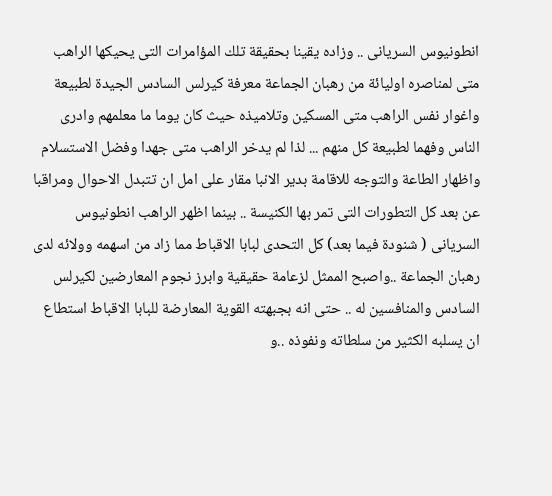انطونيوس السريانى .. وزاده يقينا بحقيقة تلك المؤامرات التى يحيكها الراهب متى لمناصره اوليائة من رهبان الجماعة معرفة كيرلس السادس الجيدة لطبيعة واغوار نفس الراهب متى المسكين وتلاميذه حيث كان يوما ما معلمهم وادرى الناس وفهما لطبيعة كل منهم ... لذا لم يدخر الراهب متى جهدا وفضل الاستسلام واظهار الطاعة والتوجه للاقامة بدير الانبا مقار على امل ان تتبدل الاحوال ومراقبا عن بعد كل التطورات التى تمر بها الكنيسة .. بينما اظهر الراهب انطونيوس السريانى ( شنودة فيما بعد) كل التحدى لبابا الاقباط مما زاد من اسهمه وولائه لدى رهبان الجماعة ..واصبح الممثل لزعامة حقيقية وابرز نجوم المعارضين لكيرلس السادس والمنافسين له .. حتى انه بجبهته القوية المعارضة للبابا الاقباط استطاع ان يسلبه الكثير من سلطاته ونفوذه ..و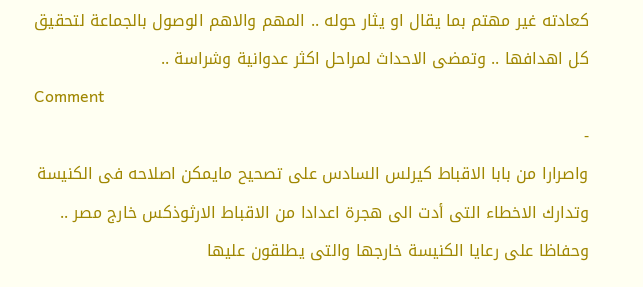كعادته غير مهتم بما يقال او يثار حوله .. المهم والاهم الوصول بالجماعة لتحقيق كل اهدافها .. وتمضى الاحداث لمراحل اكثر عدوانية وشراسة ..
Comment
-
واصرارا من بابا الاقباط كيرلس السادس على تصحيح مايمكن اصلاحه فى الكنيسة وتدارك الاخطاء التى أدت الى هجرة اعدادا من الاقباط الارثوذكس خارج مصر .. وحفاظا على رعايا الكنيسة خارجها والتى يطلقون عليها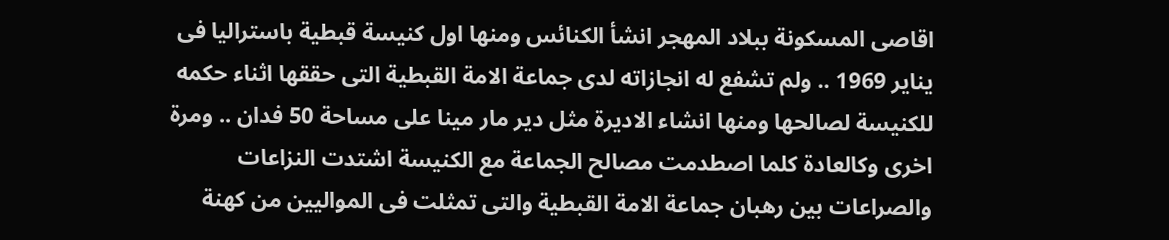اقاصى المسكونة ببلاد المهجر انشأ الكنائس ومنها اول كنيسة قبطية باستراليا فى يناير 1969 .. ولم تشفع له انجازاته لدى جماعة الامة القبطية التى حققها اثناء حكمه للكنيسة لصالحها ومنها انشاء الاديرة مثل دير مار مينا على مساحة 50 فدان .. ومرة اخرى وكالعادة كلما اصطدمت مصالح الجماعة مع الكنيسة اشتدت النزاعات والصراعات بين رهبان جماعة الامة القبطية والتى تمثلت فى المواليين من كهنة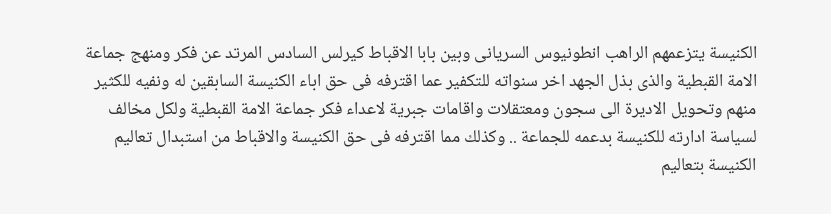الكنيسة يتزعمهم الراهب انطونيوس السريانى وبين بابا الاقباط كيرلس السادس المرتد عن فكر ومنهج جماعة الامة القبطية والذى بذل الجهد اخر سنواته للتكفير عما اقترفه فى حق اباء الكنيسة السابقين له ونفيه للكثير منهم وتحويل الاديرة الى سجون ومعتقلات واقامات جبرية لاعداء فكر جماعة الامة القبطية ولكل مخالف لسياسة ادارته للكنيسة بدعمه للجماعة .. وكذلك مما اقترفه فى حق الكنيسة والاقباط من استبدال تعاليم الكنيسة بتعاليم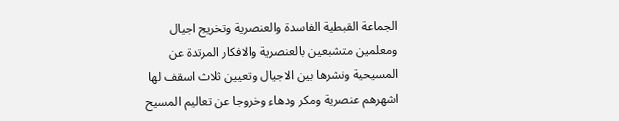الجماعة القبطية الفاسدة والعنصرية وتخريج اجيال ومعلمين متشبعين بالعنصرية والافكار المرتدة عن المسيحية ونشرها بين الاجيال وتعيين ثلاث اسقف لها اشهرهم عنصرية ومكر ودهاء وخروجا عن تعاليم المسيح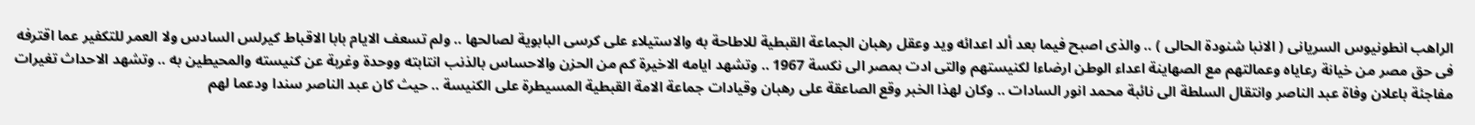الراهب انطونيوس السريانى ( الانبا شنودة الحالى ) .. والذى اصبح فيما بعد ألد اعدائه ويد وعقل رهبان الجماعة القبطية للاطاحة به والاستيلاء على كرسى البابوية لصالحها .. ولم تسعف الايام بابا الاقباط كيرلس السادس ولا العمر للتكفير عما اقترفه فى حق مصر من خيانة رعاياه وعمالتهم مع الصهاينة اعداء الوطن ارضاءا لكنيستهم والتى ادت بمصر الى نكسة 1967 .. وتشهد ايامه الاخيرة كم من الحزن والاحساس بالذنب انتابته ووحدة وغربة عن كنيسته والمحيطين به .. وتشهد الاحداث تغيرات مفاجئة باعلان وفاة عبد الناصر وانتقال السلطة الى نائبة محمد انور السادات .. وكان لهذا الخبر وقع الصاعقة على رهبان وقيادات جماعة الامة القبطية المسيطرة على الكنيسة .. حيث كان عبد الناصر سندا ودعما لهم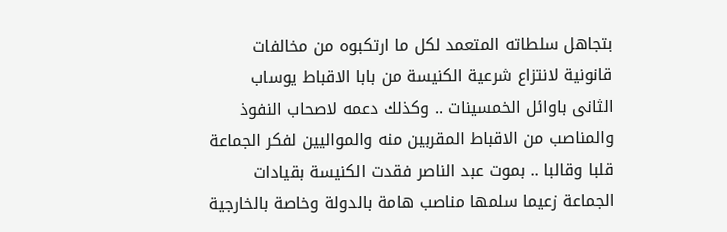بتجاهل سلطاته المتعمد لكل ما ارتكبوه من مخالفات قانونية لانتزاع شرعية الكنيسة من بابا الاقباط يوساب الثانى باوائل الخمسينات .. وكذلك دعمه لاصحاب النفوذ والمناصب من الاقباط المقربين منه والمواليين لفكر الجماعة قلبا وقالبا .. بموت عبد الناصر فقدت الكنيسة بقيادات الجماعة زعيما سلمها مناصب هامة بالدولة وخاصة بالخارجية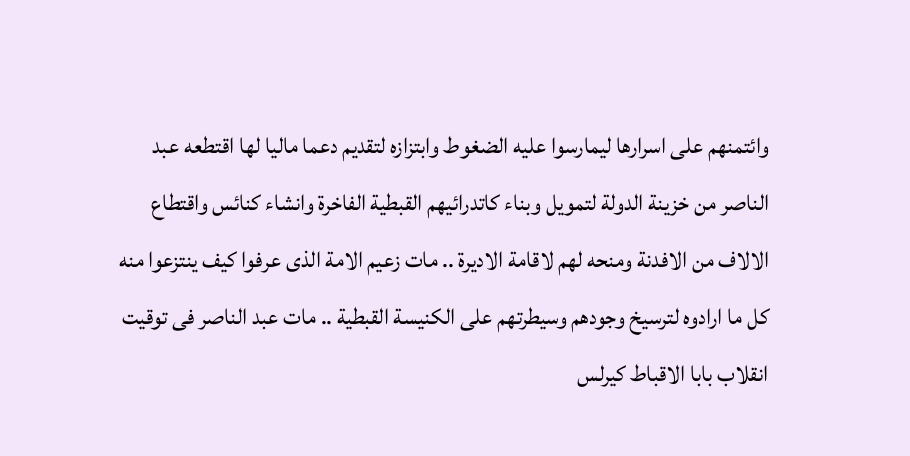وائتمنهم على اسرارها ليمارسوا عليه الضغوط وابتزازه لتقديم دعما ماليا لها اقتطعه عبد الناصر من خزينة الدولة لتمويل وبناء كاتدرائيهم القبطية الفاخرة وانشاء كنائس واقتطاع الالاف من الافدنة ومنحه لهم لاقامة الاديرة .. مات زعيم الامة الذى عرفوا كيف ينتزعوا منه كل ما ارادوه لترسيخ وجودهم وسيطرتهم على الكنيسة القبطية .. مات عبد الناصر فى توقيت انقلاب بابا الاقباط كيرلس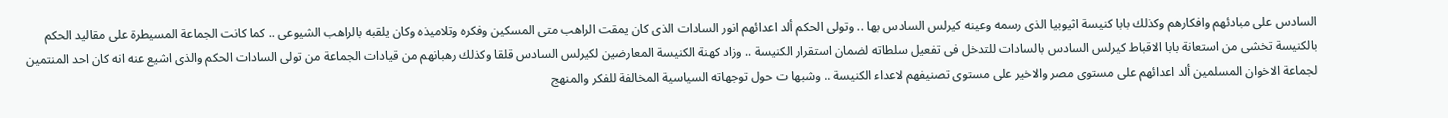السادس على مبادئهم وافكارهم وكذلك بابا كنيسة اثيوبيا الذى رسمه وعينه كيرلس السادس بها .. وتولى الحكم ألد اعدائهم انور السادات الذى كان يمقت الراهب متى المسكين وفكره وتلاميذه وكان يلقبه بالراهب الشيوعى .. كما كانت الجماعة المسيطرة على مقاليد الحكم بالكنيسة تخشى من استعانة بابا الاقباط كيرلس السادس بالسادات للتدخل فى تفعيل سلطاته لضمان استقرار الكنيسة .. وزاد كهنة الكنيسة المعارضين لكيرلس السادس قلقا وكذلك رهبانهم من قيادات الجماعة من تولى السادات الحكم والذى اشيع عنه انه كان احد المنتمين لجماعة الاخوان المسلمين ألد اعدائهم على مستوى مصر والاخير على مستوى تصنيفهم لاعداء الكنيسة .. وشبها ت حول توجهاته السياسية المخالفة للفكر والمنهج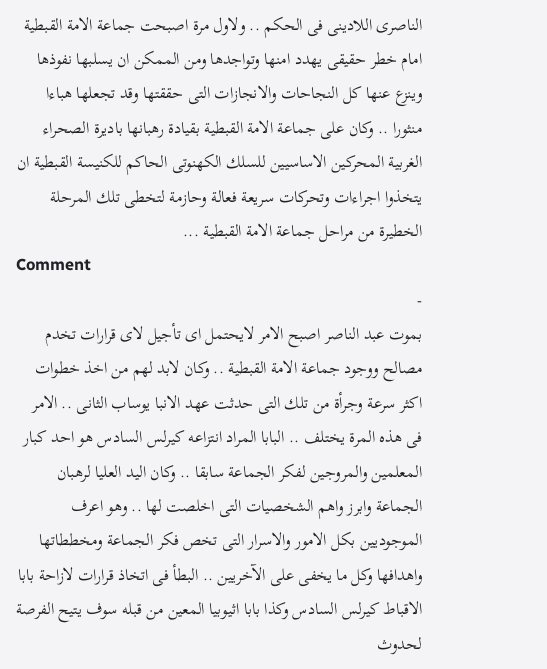الناصرى اللادينى فى الحكم .. ولاول مرة اصبحت جماعة الامة القبطية امام خطر حقيقى يهدد امنها وتواجدها ومن الممكن ان يسلبها نفوذها وينزع عنها كل النجاحات والانجازات التى حققتها وقد تجعلها هباءا منثورا .. وكان على جماعة الامة القبطية بقيادة رهبانها باديرة الصحراء الغربية المحركين الاساسيين للسلك الكهنوتى الحاكم للكنيسة القبطية ان يتخذوا اجراءات وتحركات سريعة فعالة وحازمة لتخطى تلك المرحلة الخطيرة من مراحل جماعة الامة القبطية ...
Comment
-
بموت عبد الناصر اصبح الامر لايحتمل اى تأجيل لاى قرارات تخدم مصالح ووجود جماعة الامة القبطية .. وكان لابد لهم من اخذ خطوات اكثر سرعة وجرأة من تلك التى حدثت عهد الانبا يوساب الثانى .. الامر فى هذه المرة يختلف .. البابا المراد انتزاعه كيرلس السادس هو احد كبار المعلمين والمروجين لفكر الجماعة سابقا .. وكان اليد العليا لرهبان الجماعة وابرز واهم الشخصيات التى اخلصت لها .. وهو اعرف الموجوديين بكل الامور والاسرار التى تخص فكر الجماعة ومخططاتها واهدافها وكل ما يخفى على الآخريين .. البطأ فى اتخاذ قرارات لازاحة بابا الاقباط كيرلس السادس وكذا بابا اثيوبيا المعين من قبله سوف يتيح الفرصة لحدوث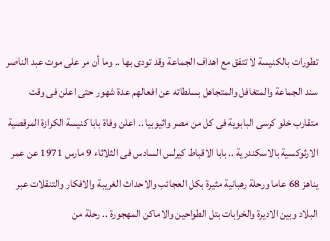تطورات بالكنيسة لا تتفق مع اهداف الجماعة وقد تودى بها .. وما أن مر على موت عبد الناصر سند الجماعة والمتغافل والمتجاهل بسلطاته عن افعالهم عدة شهور حتى اعلن فى وقت متقارب خلو كرسى البابوية فى كل من مصر واثيوبيا .. اعلن وفاة بابا كنيسة الكرازة المرقصية الارثوكسية بالاسكندرية .. بابا الاقباط كيرلس السادس فى الثلاثاء 9 مارس 1971 عن عمر يناهز 68 عاما ورحلة رهبانية مثيرة بكل العجائب والاحداث الغريبة والافكار والتنقلات عبر البلاد وبين الاديرة والخرابات بتل الطواحين والاماكن المهجورة .. رحلة من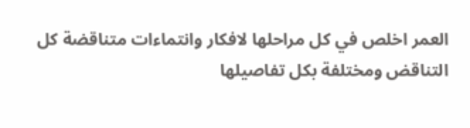العمر اخلص في كل مراحلها لافكار وانتماءات متناقضة كل التناقض ومختلفة بكل تفاصيلها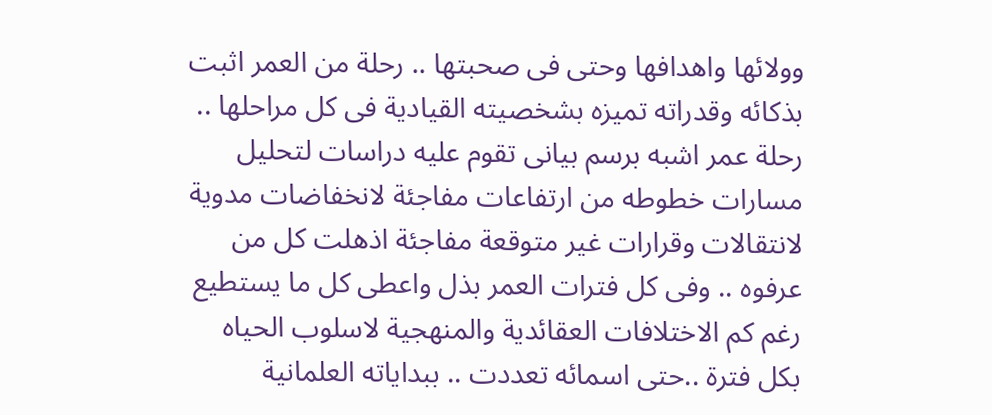وولائها واهدافها وحتى فى صحبتها .. رحلة من العمر اثبت بذكائه وقدراته تميزه بشخصيته القيادية فى كل مراحلها .. رحلة عمر اشبه برسم بيانى تقوم عليه دراسات لتحليل مسارات خطوطه من ارتفاعات مفاجئة لانخفاضات مدوية لانتقالات وقرارات غير متوقعة مفاجئة اذهلت كل من عرفوه .. وفى كل فترات العمر بذل واعطى كل ما يستطيع رغم كم الاختلافات العقائدية والمنهجية لاسلوب الحياه بكل فترة ..حتى اسمائه تعددت .. ببداياته العلمانية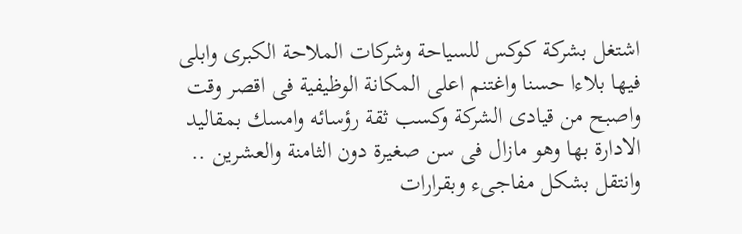اشتغل بشركة كوكس للسياحة وشركات الملاحة الكبرى وابلى فيها بلاءا حسنا واغتنم اعلى المكانة الوظيفية فى اقصر وقت واصبح من قيادى الشركة وكسب ثقة رؤسائه وامسك بمقاليد الادارة بها وهو مازال فى سن صغيرة دون الثامنة والعشرين .. وانتقل بشكل مفاجىء وبقرارات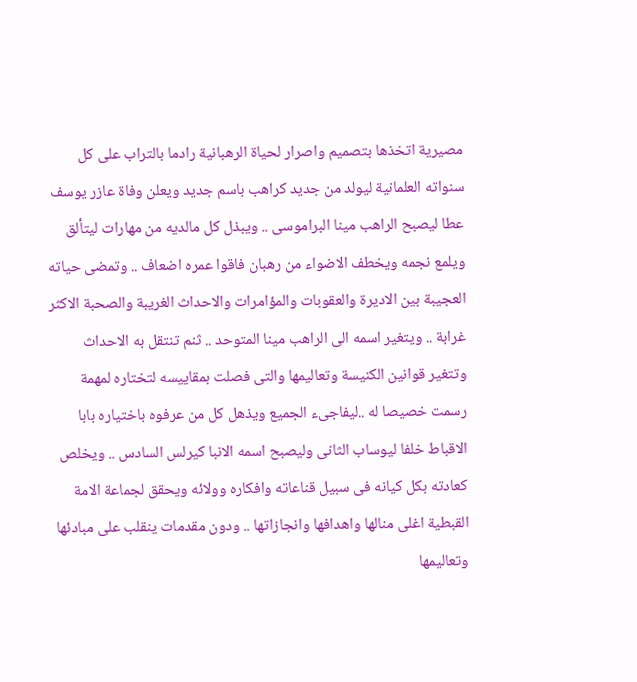مصيرية اتخذها بتصميم واصرار لحياة الرهبانية رادما بالتراب على كل سنواته العلمانية ليولد من جديد كراهب باسم جديد ويعلن وفاة عازر يوسف عطا ليصبح الراهب مينا البراموسى .. ويبذل كل مالديه من مهارات ليتألق ويلمع نجمه ويخطف الاضواء من رهبان فاقوا عمره اضعاف .. وتمضى حياته العجيبة بين الاديرة والعقوبات والمؤامرات والاحداث الغريبة والصحبة الاكثر غرابة .. ويتغير اسمه الى الراهب مينا المتوحد .. ثنم تنتقل به الاحداث وتتغير قوانين الكنيسة وتعاليمها والتى فصلت بمقاييسه لتختاره لمهمة رسمت خصيصا له ..ليفاجىء الجميع ويذهل كل من عرفوه باختياره بابا الاقباط خلفا ليوساب الثانى وليصبح اسمه الانبا كيرلس السادس .. ويخلص كعادته بكل كيانه فى سبيل قناعاته وافكاره وولائه ويحقق لجماعة الامة القبطية اغلى منالها واهدافها وانجازاتها .. ودون مقدمات ينقلب على مبادئها وتعاليمها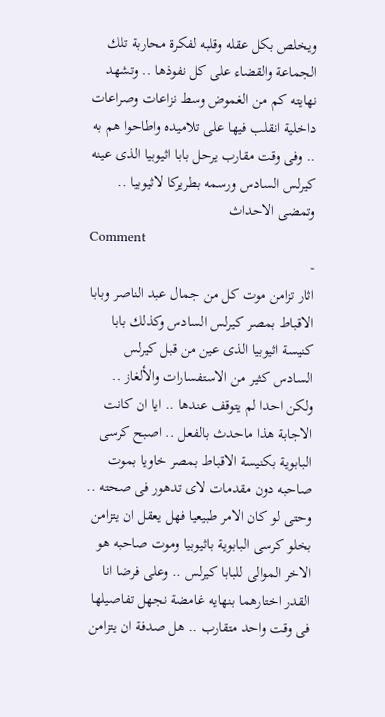ويخلص بكل عقله وقلبه لفكرة محاربة تلك الجماعة والقضاء على كل نفوذها .. وتشهد نهايته كم من الغموض وسط نزاعات وصراعات داخلية انقلب فيها على تلاميده واطاحوا هم به .. وفى وقت مقارب يرحل بابا اثيوبيا الذى عينه كيرلس السادس ورسمه بطريركا لاثيوبيا .. وتمضى الاحداث
Comment
-
اثار تزامن موت كل من جمال عبد الناصر وبابا الاقباط بمصر كيرلس السادس وكذلك بابا كنيسة اثيوبيا الذى عين من قبل كيرلس السادس كثير من الاستفسارات والألغاز .. ولكن احدا لم يتوقف عندها .. ايا ان كانت الاجابة هذا ماحدث بالفعل .. اصبح كرسى البابوية بكنيسة الاقباط بمصر خاويا بموت صاحبه دون مقدمات لاى تدهور فى صحته .. وحتى لو كان الامر طبيعيا فهل يعقل ان يتزامن بخلو كرسى البابوية باثيوبيا وموت صاحبه هو الاخر الموالى للبابا كيرلس .. وعلى فرضا انا القدر اختارهما بنهايه غامضة نجهل تفاصيلها فى وقت واحد متقارب .. هل صدفة ان يتزامن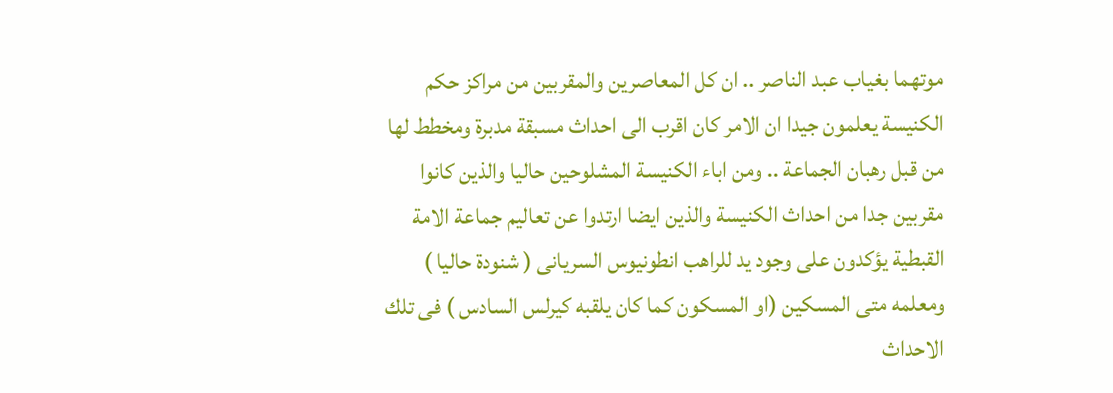موتهما بغياب عبد الناصر .. ان كل المعاصرين والمقربين من مراكز حكم الكنيسة يعلمون جيدا ان الامر كان اقرب الى احداث مسبقة مدبرة ومخطط لها من قبل رهبان الجماعة .. ومن اباء الكنيسة المشلوحين حاليا والذين كانوا مقربين جدا من احداث الكنيسة والذين ايضا ارتدوا عن تعاليم جماعة الامة القبطية يؤكدون على وجود يد للراهب انطونيوس السريانى ( شنودة حاليا ) ومعلمه متى المسكين (او المسكون كما كان يلقبه كيرلس السادس ) فى تلك الاحداث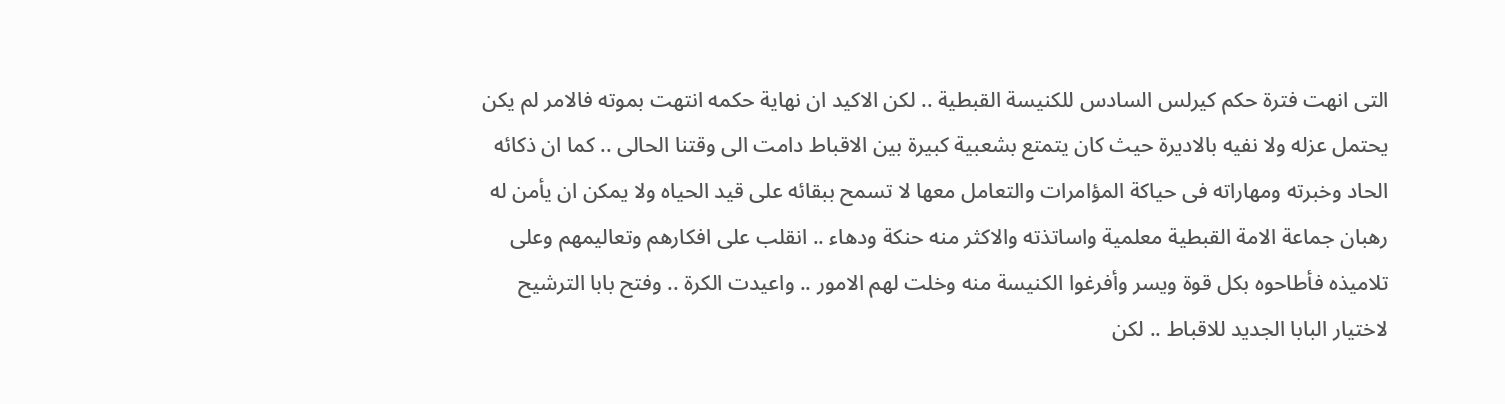التى انهت فترة حكم كيرلس السادس للكنيسة القبطية .. لكن الاكيد ان نهاية حكمه انتهت بموته فالامر لم يكن يحتمل عزله ولا نفيه بالاديرة حيث كان يتمتع بشعبية كبيرة بين الاقباط دامت الى وقتنا الحالى .. كما ان ذكائه الحاد وخبرته ومهاراته فى حياكة المؤامرات والتعامل معها لا تسمح ببقائه على قيد الحياه ولا يمكن ان يأمن له رهبان جماعة الامة القبطية معلمية واساتذته والاكثر منه حنكة ودهاء .. انقلب على افكارهم وتعاليمهم وعلى تلاميذه فأطاحوه بكل قوة ويسر وأفرغوا الكنيسة منه وخلت لهم الامور .. واعيدت الكرة .. وفتح بابا الترشيح لاختيار البابا الجديد للاقباط .. لكن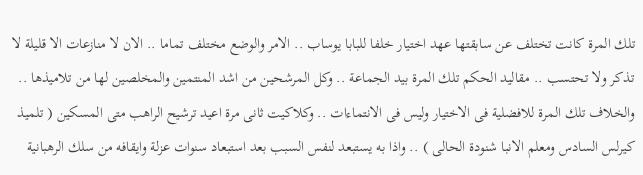تلك المرة كانت تختلف عن سابقتها عهد اختيار خلفا للبابا يوساب .. الامر والوضع مختلف تماما .. الان لا منازعات الا قليلة لا تذكر ولا تحتسب .. مقاليد الحكم تلك المرة بيد الجماعة .. وكل المرشحين من اشد المنتمين والمخلصين لها من تلاميذها .. والخلاف تلك المرة للافضلية فى الاختيار وليس فى الانتماءات .. وكلاكيت ثانى مرة اعيد ترشيح الراهب متى المسكين ( تلميذ كيرلس السادس ومعلم الانبا شنودة الحالى ) .. واذا به يستبعد لنفس السبب بعد استبعاد سنوات عزلة وايقافه من سلك الرهبانية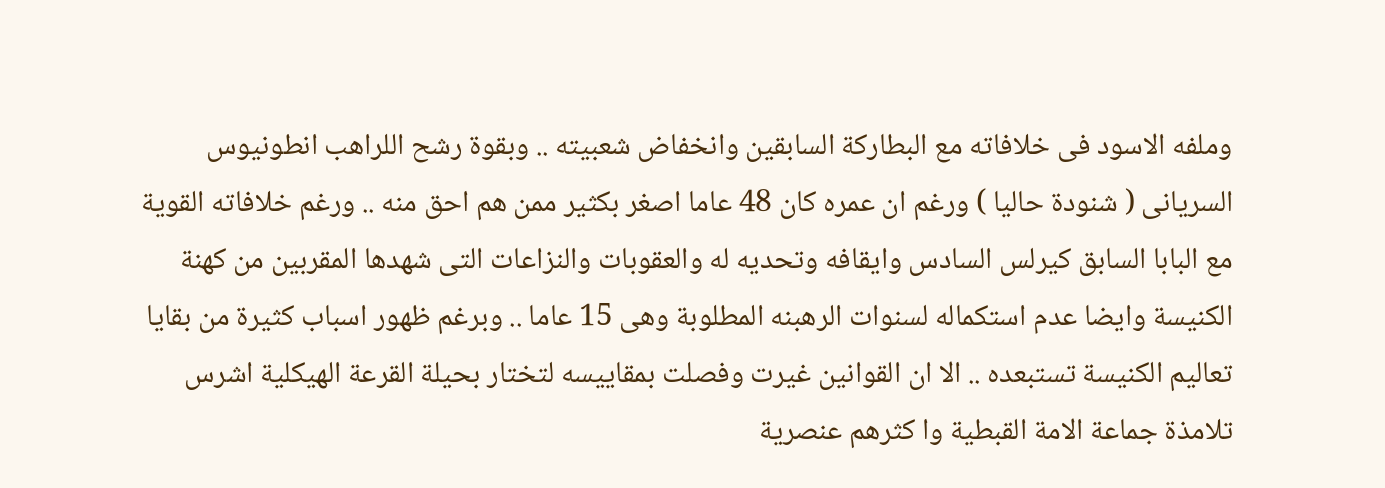وملفه الاسود فى خلافاته مع البطاركة السابقين وانخفاض شعبيته .. وبقوة رشح اللراهب انطونيوس السريانى ( شنودة حاليا ) ورغم ان عمره كان 48 عاما اصغر بكثير ممن هم احق منه .. ورغم خلافاته القوية مع البابا السابق كيرلس السادس وايقافه وتحديه له والعقوبات والنزاعات التى شهدها المقربين من كهنة الكنيسة وايضا عدم استكماله لسنوات الرهبنه المطلوبة وهى 15 عاما .. وبرغم ظهور اسباب كثيرة من بقايا تعاليم الكنيسة تستبعده .. الا ان القوانين غيرت وفصلت بمقاييسه لتختار بحيلة القرعة الهيكلية اشرس تلامذة جماعة الامة القبطية وا كثرهم عنصرية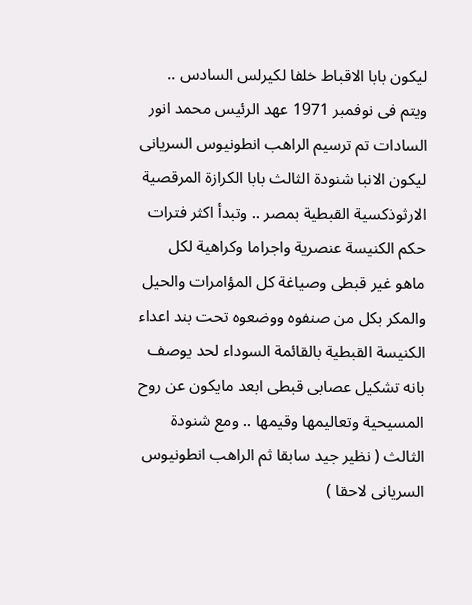ليكون بابا الاقباط خلفا لكيرلس السادس .. ويتم فى نوفمبر 1971 عهد الرئيس محمد انور السادات تم ترسيم الراهب انطونيوس السريانى ليكون الانبا شنودة الثالث بابا الكرازة المرقصية الارثوذكسية القبطية بمصر .. وتبدأ اكثر فترات حكم الكنيسة عنصرية واجراما وكراهية لكل ماهو غير قبطى وصياغة كل المؤامرات والحيل والمكر بكل من صنفوه ووضعوه تحت بند اعداء الكنيسة القبطية بالقائمة السوداء لحد يوصف بانه تشكيل عصابى قبطى ابعد مايكون عن روح المسيحية وتعاليمها وقيمها .. ومع شنودة الثالث ( نظير جيد سابقا ثم الراهب انطونيوس السريانى لاحقا )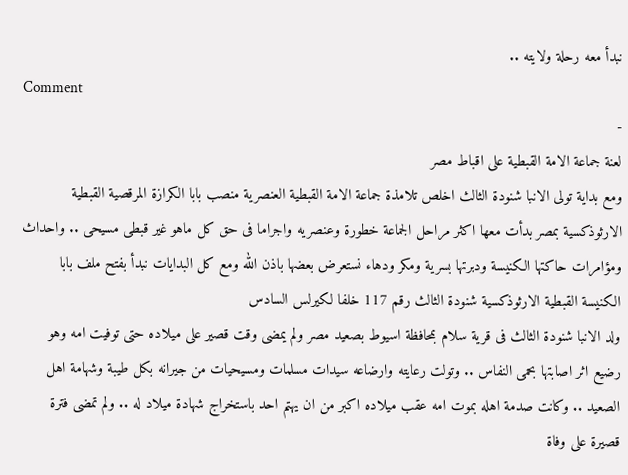نبدأ معه رحلة ولايته ..
Comment
-
لعنة جماعة الامة القبطية على اقباط مصر
ومع بداية تولى الانبا شنودة الثالث اخلص تلامذة جماعة الامة القبطية العنصرية منصب بابا الكرازة المرقصية القبطية الارثوذكسية بمصر بدأت معها اكثر مراحل الجماعة خطورة وعنصريه واجراما فى حق كل ماهو غير قبطى مسيحى .. واحداث ومؤامرات حاكتها الكنيسة ودبرتها بسرية ومكر ودهاء نستعرض بعضها باذن الله ومع كل البدايات نبدأ بفتح ملف بابا الكنيسة القبطية الارثوذكسية شنودة الثالث رقم 117 خلفا لكيرلس السادس
ولد الانبا شنودة الثالث فى قرية سلام بمحافظة اسيوط بصعيد مصر ولم يمضى وقت قصير على ميلاده حتى توفيت امه وهو رضيع اثر اصابتها بحمى النفاس .. وتولت رعايته وارضاعه سيدات مسلمات ومسيحيات من جيرانه بكل طيبة وشهامة اهل الصعيد .. وكانت صدمة اهله بموت امه عقب ميلاده اكبر من ان يهتم احد باستخراج شهادة ميلاد له .. ولم تمضى فترة قصيرة على وفاة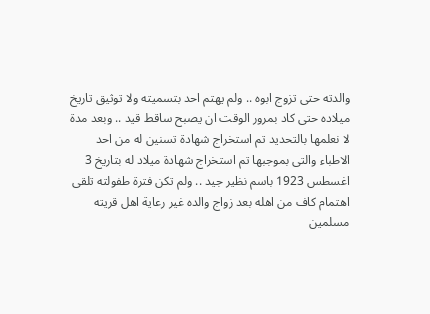والدته حتى تزوج ابوه .. ولم يهتم احد بتسميته ولا توثيق تاريخ ميلاده حتى كاد بمرور الوقت ان يصبح ساقط قيد .. وبعد مدة لا نعلمها بالتحديد تم استخراج شهادة تسنين له من احد الاطباء والتى بموجبها تم استخراج شهادة ميلاد له بتاريخ 3 اغسطس 1923 باسم نظير جيد .. ولم تكن فترة طفولته تلقى اهتمام كاف من اهله بعد زواج والده غير رعاية اهل قريته مسلمين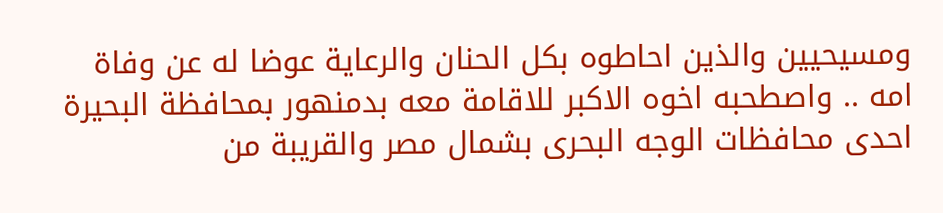ومسيحيين والذين احاطوه بكل الحنان والرعاية عوضا له عن وفاة امه .. واصطحبه اخوه الاكبر للاقامة معه بدمنهور بمحافظة البحيرة احدى محافظات الوجه البحرى بشمال مصر والقريبة من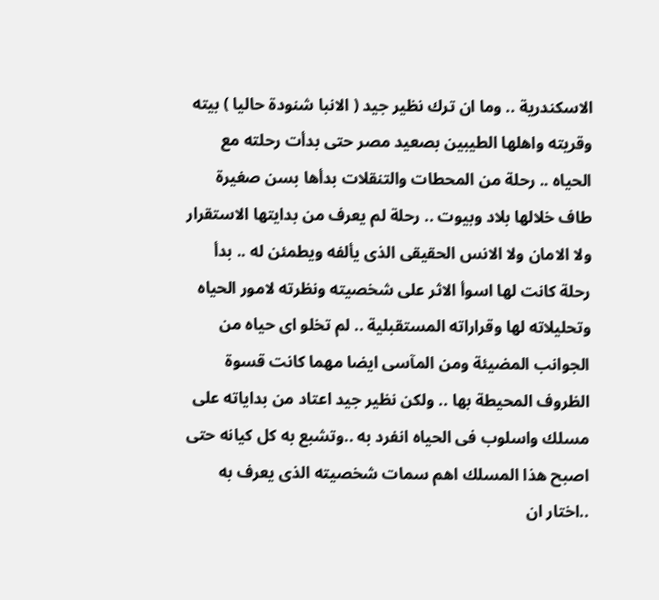الاسكندرية .. وما ان ترك نظير جيد ( الانبا شنودة حاليا ) بيته وقريته واهلها الطيبين بصعيد مصر حتى بدأت رحلته مع الحياه .. رحلة من المحطات والتنقلات بدأها بسن صغيرة طاف خلالها بلاد وبيوت .. رحلة لم يعرف من بدايتها الاستقرار ولا الامان ولا الانس الحقيقى الذى يألفه ويطمئن له .. بدأ رحلة كانت لها اسوأ الاثر على شخصيته ونظرته لامور الحياه وتحليلاته لها وقراراته المستقبلية .. لم تخلو اى حياه من الجوانب المضيئة ومن المآسى ايضا مهما كانت قسوة الظروف المحيطة بها .. ولكن نظير جيد اعتاد من بداياته على مسلك واسلوب فى الحياه انفرد به ..وتشبع به كل كيانه حتى اصبح هذا المسلك اهم سمات شخصيته الذى يعرف به ..اختار ان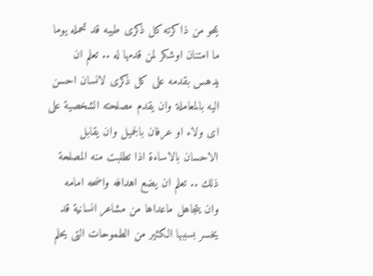يمحو من ذاكرته كل ذكرى طيبه قد تحمله يوما ما امتنان اوشكر لمن قدمها له .. تعلم ان يدهس بقدمه على كل ذكرى لانسان احسن اليه بالمعاملة وان يقدم مصلحته الشخصية على اى ولاء او عرفان بالجميل وان يقابل الاحسان بالاساءة اذا تطلبت منه المصلحة ذلك .. تعلم ان يضع اهدافه واضحه امامه وان يتجاهل ماعداها من مشاعر انسانية قد يخسر بسببها الكثير من الطموحات التى يحلم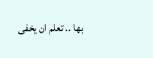بها .. تعلم ان يخفى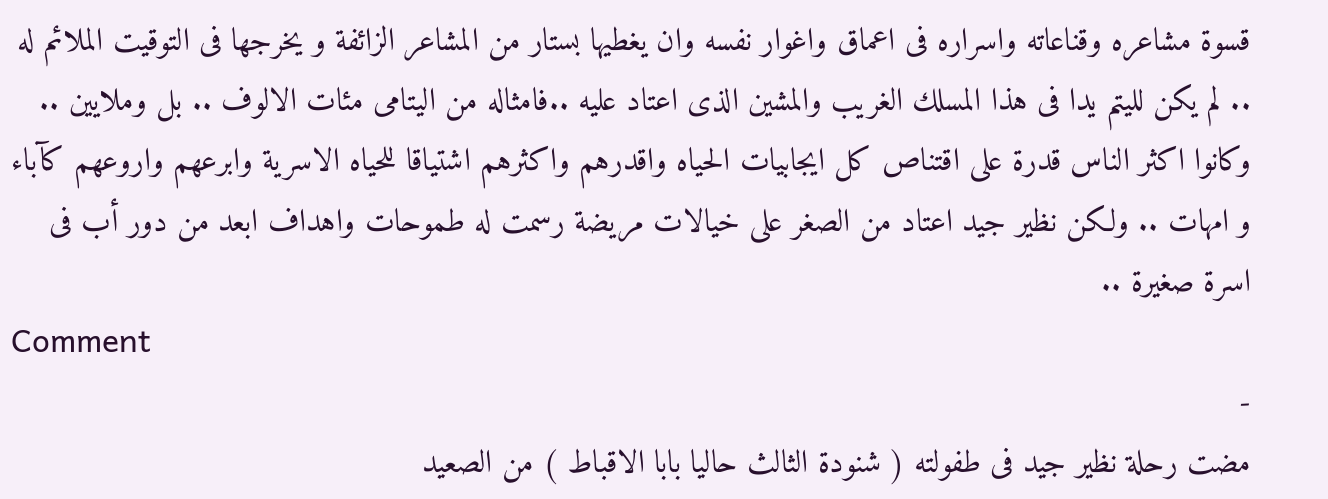قسوة مشاعره وقناعاته واسراره فى اعماق واغوار نفسه وان يغطيها بستار من المشاعر الزائفة و يخرجها فى التوقيت الملائم له .. لم يكن لليتم يدا فى هذا المسلك الغريب والمشين الذى اعتاد عليه ..فامثاله من اليتامى مئات الالوف .. بل وملايين .. وكانوا اكثر الناس قدرة على اقتناص كل ايجابيات الحياه واقدرهم واكثرهم اشتياقا للحياه الاسرية وابرعهم واروعهم كآباء و امهات .. ولكن نظير جيد اعتاد من الصغر على خيالات مريضة رسمت له طموحات واهداف ابعد من دور أب فى اسرة صغيرة ..
Comment
-
مضت رحلة نظير جيد فى طفولته ( شنودة الثالث حاليا بابا الاقباط ) من الصعيد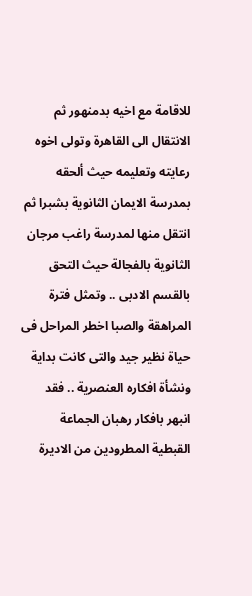للاقامة مع اخيه بدمنهور ثم الانتقال الى القاهرة وتولى اخوه رعايته وتعليمه حيث ألحقه بمدرسة الايمان الثانوية بشبرا ثم انتقل منها لمدرسة راغب مرجان الثانوية بالفجالة حيث التحق بالقسم الادبى .. وتمثل فترة المراهقة والصبا اخطر المراحل فى حياة نظير جيد والتى كانت بداية ونشأة افكاره العنصرية .. فقد انبهر بافكار رهبان الجماعة القبطية المطرودين من الاديرة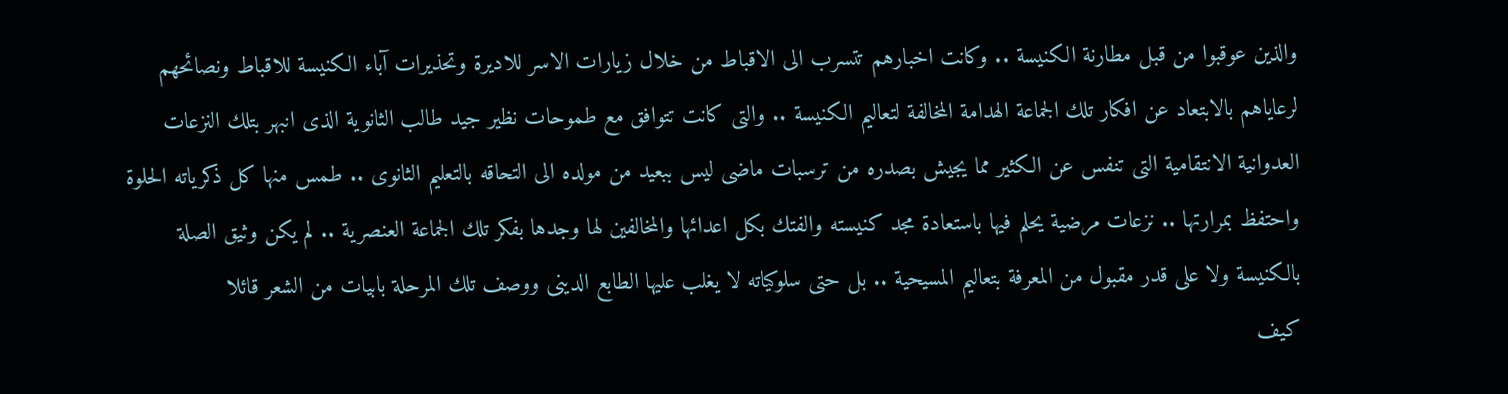والذين عوقبوا من قبل مطارنة الكنيسة .. وكانت اخبارهم تتسرب الى الاقباط من خلال زيارات الاسر للاديرة وتحذيرات آباء الكنيسة للاقباط ونصائحهم لرعاياهم بالابتعاد عن افكار تلك الجماعة الهدامة المخالفة لتعاليم الكنيسة .. والتى كانت تتوافق مع طموحات نظير جيد طالب الثانوية الذى انبهر بتلك النزعات العدوانية الانتقامية التى تنفس عن الكثير مما يجيش بصدره من ترسبات ماضى ليس ببعيد من مولده الى التحاقه بالتعليم الثانوى .. طمس منها كل ذكرياته الحلوة واحتفظ بمرارتها .. نزعات مرضية يحلم فيها باستعادة مجد كنيسته والفتك بكل اعدائها والمخالفين لها وجدها بفكر تلك الجماعة العنصرية .. لم يكن وثيق الصلة بالكنيسة ولا على قدر مقبول من المعرفة بتعاليم المسيحية .. بل حتى سلوكياته لا يغلب عليها الطابع الدينى ووصف تلك المرحلة بابيات من الشعر قائلا
كيف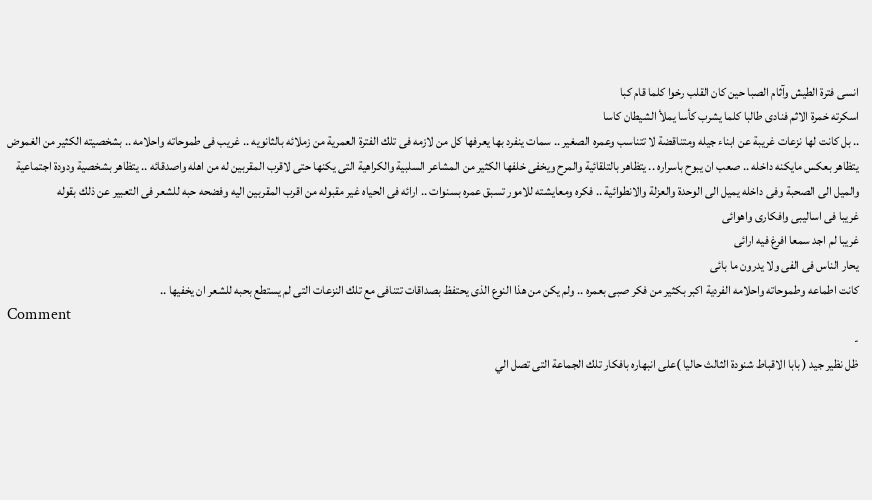انسى فترة الطيش وآثام الصبا حين كان القلب رخوا كلما قام كبا
اسكرته خمرة الاثم فنادى طالبا كلما يشرب كأسا يملأ الشيطان كاسا
.. بل كانت لها نزعات غريبة عن ابناء جيله ومتناقضة لا تتناسب وعمره الصغير .. سمات ينفرد بها يعرفها كل من لازمه فى تلك الفترة العمرية من زملائه بالثانويه .. غريب فى طموحاته واحلامه .. بشخصيته الكثير من الغموض يتظاهر بعكس مايكنه داخله .. صعب ان يبوح باسراره .. يتظاهر بالتلقائية والمرح ويخفى خلفها الكثير من المشاعر السلبية والكراهية التى يكنها حتى لاقرب المقربين له من اهله واصدقائه .. يتظاهر بشخصية ودودة اجتماعية والميل الى الصحبة وفى داخله يميل الى الوحدة والعزلة والانطوائية .. فكره ومعايشته للامور تسبق عمره بسنوات .. ارائه فى الحياه غير مقبوله من اقرب المقربين اليه وفضحه حبه للشعر فى التعبير عن ذلك بقوله
غريبا فى اساليبى وافكارى واهوائى
غريبا لم اجد سمعا افرغ فيه ارائى
يحار الناس فى الفى ولا يدرون ما بائى
كانت اطماعه وطموحاته واحلامه الفردية اكبر بكثير من فكر صبى بعمره .. ولم يكن من هذا النوع الذى يحتفظ بصداقات تتنافى مع تلك النزعات التى لم يستطع بحبه للشعر ان يخفيها ..
Comment
-
ظل نظير جيد ( بابا الاقباط شنودة الثالث حاليا )على انبهاره بافكار تلك الجماعة التى تصل الي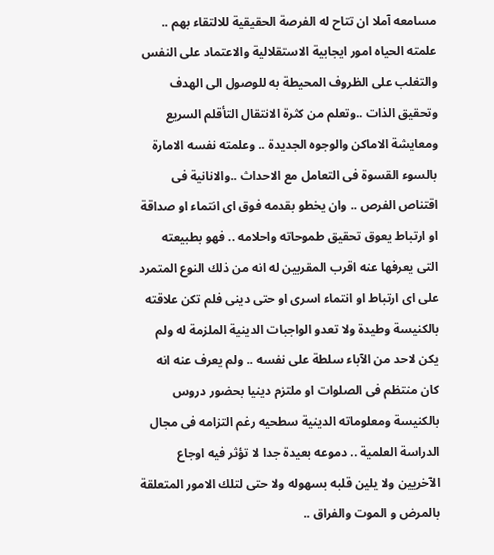مسامعه آملا ان تتاح له الفرصة الحقيقية للالتقاء بهم .. علمته الحياه امور ايجابية الاستقلالية والاعتماد على النفس والتغلب على الظروف المحيطة به للوصول الى الهدف وتحقيق الذات ..وتعلم من كثرة الانتقال التأقلم السريع ومعايشة الاماكن والوجوه الجديدة .. وعلمته نفسه الامارة بالسوء القسوة فى التعامل مع الاحداث ..والانانية فى اقتناص الفرص .. وان يخطو بقدمه فوق اى انتماء او صداقة او ارتباط يعوق تحقيق طموحاته واحلامه .. فهو بطبيعته التى يعرفها عنه اقرب المقربين له انه من ذلك النوع المتمرد على اى ارتباط او انتماء اسرى او حتى دينى فلم تكن علاقته بالكنيسة وطيدة ولا تعدو الواجبات الدينية الملزمة له ولم يكن لاحد من الآباء سلطة على نفسه .. ولم يعرف عنه انه كان منتظم فى الصلوات او ملتزم دينيا بحضور دروس بالكنيسة ومعلوماته الدينية سطحيه رغم التزامه فى مجال الدراسة العلمية .. دموعه بعيدة جدا لا تؤثر فيه اوجاع الآخريين ولا يلين قلبه بسهوله ولا حتى لتلك الامور المتعلقة بالمرض و الموت والفراق ..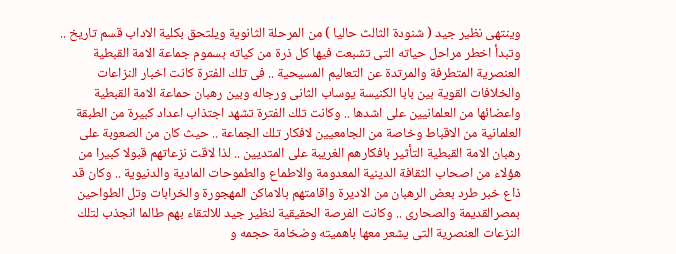وينتهى نظير جيد ( شنودة الثالث حاليا ) من المرحلة الثانوية ويلتحق بكلية الاداب قسم تاريخ .. وتبدأ اخطر مراحل حياته التى تشبعت فيها كل ذرة من كياته بسموم جماعة الامة القبطية العنصرية المتطرفة والمرتدة عن التعاليم المسيحية .. فى تلك الفترة كانت اخبار النزاعات والخلافات القوية بين بابا الكنيسة يوساب الثانى ورجاله وبين رهبان حماعة الامة القبطية واعضائها من العلمانيين على اشدها .. وكانت تلك الفترة تشهد اجتذاب اعداد كبيرة من الطبقة العلمانية من الاقباط وخاصة من الجامعيين لافكار تلك الجماعة .. حيث كان من الصعوبة على رهبان الامة القبطية التأثير بافكارهم الغريبة على المتديين .. لذا لاقت نزعاتهم قبولا كبيرا من هؤلاء من اصحاب الثقافة الدينية المعدومة والاطماع والطموحات المادية والدنيوية .. وكان قد ذاع خبر طرد بعض الرهبان من الاديرة واقامتهم بالاماكن المهجورة والخرابات وتل الطواحين بمصرالقديمة والصحارى .. وكانت الفرصة الحقيقية لنظير جيد للالتقاء بهم طالما انجذب لتلك النزعات العنصرية التى يشعر معها باهميته وضخامة حجمه و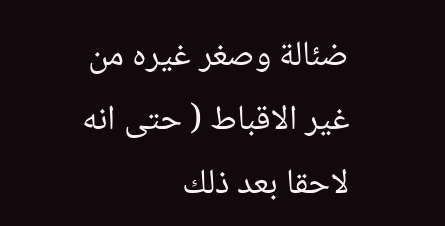ضئالة وصغر غيره من غير الاقباط ( حتى انه لاحقا بعد ذلك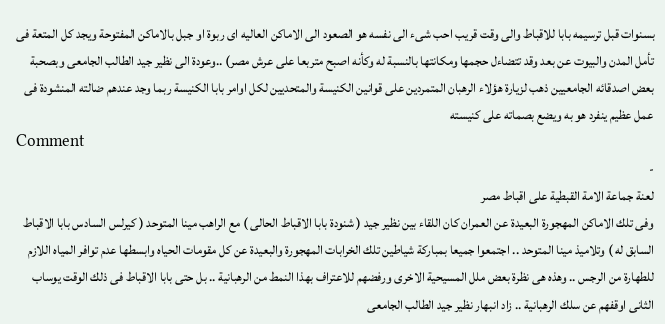بسنوات قبل ترسيمه بابا للاقباط والى وقت قريب احب شىء الى نفسه هو الصعود الى الاماكن العاليه اى ربوة او جبل بالاماكن المفتوحة ويجد كل المتعة فى تأمل المدن والبيوت عن بعد وقد تتضاءل حجمها ومكانتها بالنسبة له وكأنه اصبح متربعا على عرش مصر) ..وعودة الى نظير جيد الطالب الجامعى وبصحبة بعض اصدقائه الجامعيين ذهب لزيارة هؤلاء الرهبان المتمردين على قوانين الكنيسة والمتحديين لكل اوامر بابا الكنيسة ربما وجد عندهم ضالته المنشودة فى عمل عظيم ينفرد هو به ويضع بصماته على كنيسته
Comment
-
لعنة جماعة الامة القبطية على اقباط مصر
وفى تلك الاماكن المهجورة البعيدة عن العمران كان اللقاء بين نظير جيد ( شنودة بابا الاقباط الحالى ) مع الراهب مينا المتوحد ( كيرلس السادس بابا الاقباط السابق له ) وتلاميذ مينا المتوحد .. اجتمعوا جميعا بمباركة شياطين تلك الخرابات المهجورة والبعيدة عن كل مقومات الحياه وابسطها عدم توافر المياه اللازم للطهارة من الرجس .. وهذه هى نظرة بعض ملل المسيحية الاخرى ورفضهم للاعتراف بهذا النمط من الرهبانية .. بل حتى بابا الاقباط فى ذلك الوقت يوساب الثانى اوقفهم عن سلك الرهبانية .. زاد انبهار نظير جيد الطالب الجامعى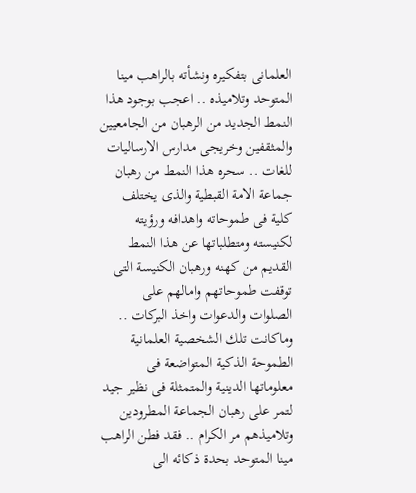العلمانى بتفكيره ونشأته بالراهب مينا المتوحد وتلاميذه .. اعجب بوجود هذا النمط الجديد من الرهبان من الجامعيين والمثقفين وخريجى مدارس الارساليات للغات .. سحره هذا النمط من رهبان جماعة الامة القبطية والذى يختلف كلية فى طموحاته واهدافه ورؤيته لكنيسته ومتطلباتها عن هذا النمط القديم من كهنه ورهبان الكنيسة التى توقفت طموحاتهم وامالهم على الصلوات والدعوات واخذ البركات .. وماكانت تلك الشخصية العلمانية الطموحة الذكية المتواضعة فى معلوماتها الدينية والمتمثلة فى نظير جيد لتمر على رهبان الجماعة المطرودين وتلاميذهم مر الكرام .. فقد فطن الراهب مينا المتوحد بحدة ذكائه الى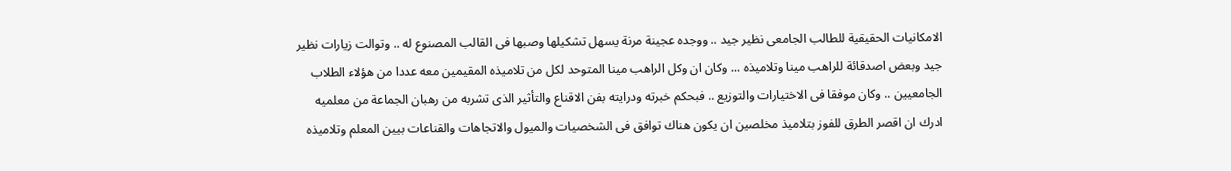الامكانيات الحقيقية للطالب الجامعى نظير جيد .. ووجده عجينة مرنة يسهل تشكيلها وصبها فى القالب المصنوع له .. وتوالت زيارات نظير جيد وبعض اصدقائة للراهب مينا وتلاميذه ... وكان ان وكل الراهب مينا المتوحد لكل من تلاميذه المقيمين معه عددا من هؤلاء الطلاب الجامعيين .. وكان موفقا فى الاختيارات والتوزيع .. فبحكم خبرته ودرايته بفن الاقناع والتأثير الذى تشربه من رهبان الجماعة من معلميه ادرك ان اقصر الطرق للفوز بتلاميذ مخلصين ان يكون هناك توافق فى الشخصيات والميول والاتجاهات والقناعات بيين المعلم وتلاميذه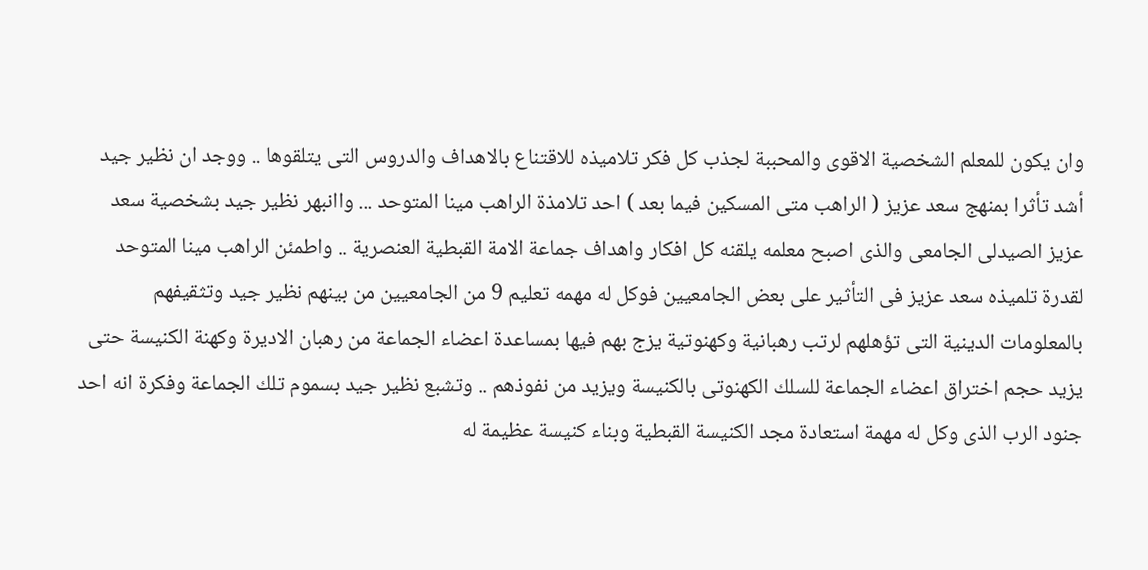وان يكون للمعلم الشخصية الاقوى والمحببة لجذب كل فكر تلاميذه للاقتناع بالاهداف والدروس التى يتلقوها .. ووجد ان نظير جيد أشد تأثرا بمنهج سعد عزيز ( الراهب متى المسكين فيما بعد ) احد تلامذة الراهب مينا المتوحد ... واانبهر نظير جيد بشخصية سعد عزيز الصيدلى الجامعى والذى اصبح معلمه يلقنه كل افكار واهداف جماعة الامة القبطية العنصرية .. واطمئن الراهب مينا المتوحد لقدرة تلميذه سعد عزيز فى التأثير على بعض الجامعيين فوكل له مهمه تعليم 9 من الجامعيين من بينهم نظير جيد وتثقيفهم بالمعلومات الدينية التى تؤهلهم لرتب رهبانية وكهنوتية يزج بهم فيها بمساعدة اعضاء الجماعة من رهبان الاديرة وكهنة الكنيسة حتى يزيد حجم اختراق اعضاء الجماعة للسلك الكهنوتى بالكنيسة ويزيد من نفوذهم .. وتشبع نظير جيد بسموم تلك الجماعة وفكرة انه احد جنود الرب الذى وكل له مهمة استعادة مجد الكنيسة القبطية وبناء كنيسة عظيمة له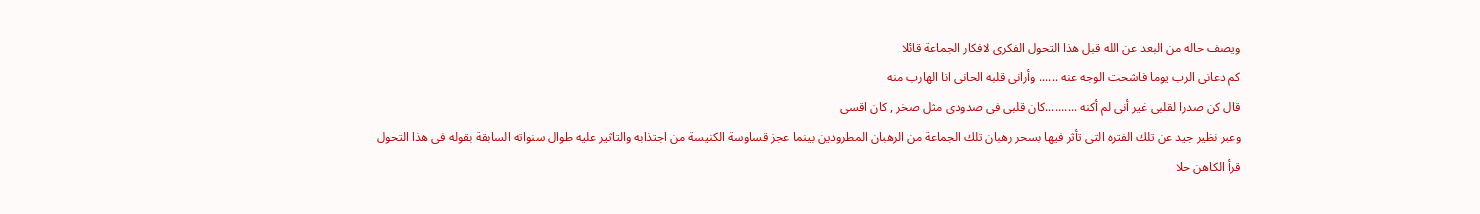ويصف حاله من البعد عن الله قبل هذا التحول الفكرى لافكار الجماعة قائلا
كم دعانى الرب يوما فاشحت الوجه عنه ...... وأرانى قلبه الحانى انا الهارب منه
قال كن صدرا لقلبى غير أنى لم أكنه ..........كان قلبى فى صدودى مثل صخر , كان اقسى
وعبر نظير جيد عن تلك الفتره التى تأثر فيها بسحر رهبان تلك الجماعة من الرهبان المطرودين بينما عجز قساوسة الكنيسة من اجتذابه والتاثير عليه طوال سنواته السابقة بقوله فى هذا التحول
قرأ الكاهن حلا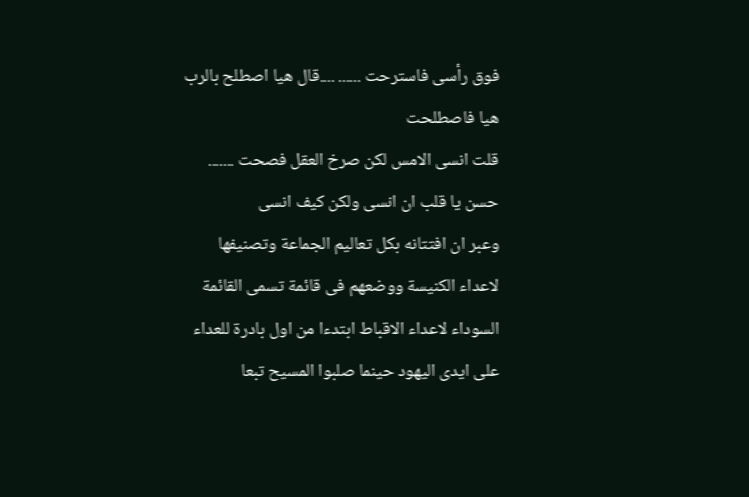فوق رأسى فاسترحت ...... ....قال هيا اصطلح بالرب هيا فاصطلحت
قلت انسى الامس لكن صرخ العقل فصحت ....... حسن يا قلب ان انسى ولكن كيف انسى
وعبر ان افتتانه بكل تعاليم الجماعة وتصنيفها لاعداء الكنيسة ووضعهم فى قائمة تسمى القائمة السوداء لاعداء الاقباط ابتدءا من اول بادرة للعداء على ايدى اليهود حينما صلبوا المسيح تبعا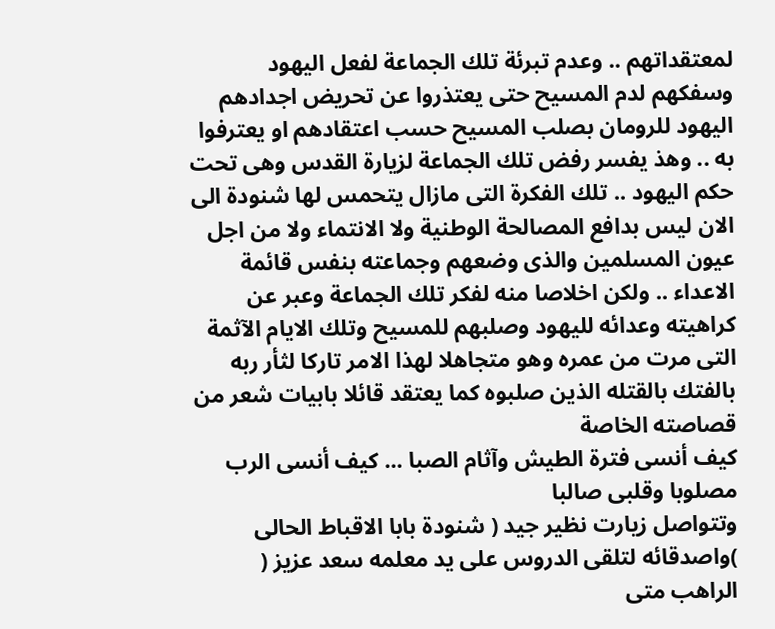لمعتقداتهم .. وعدم تبرئة تلك الجماعة لفعل اليهود وسفكهم لدم المسيح حتى يعتذروا عن تحريض اجدادهم اليهود للرومان بصلب المسيح حسب اعتقادهم او يعترفوا به .. وهذ يفسر رفض تلك الجماعة لزيارة القدس وهى تحت حكم اليهود .. تلك الفكرة التى مازال يتحمس لها شنودة الى الان ليس بدافع المصالحة الوطنية ولا الانتماء ولا من اجل عيون المسلمين والذى وضعهم وجماعته بنفس قائمة الاعداء .. ولكن اخلاصا منه لفكر تلك الجماعة وعبر عن كراهيته وعدائه لليهود وصلبهم للمسيح وتلك الايام الآثمة التى مرت من عمره وهو متجاهلا لهذا الامر تاركا لثأر ربه بالفتك بالقتله الذين صلبوه كما يعتقد قائلا بابيات شعر من قصاصته الخاصة
كيف أنسى فترة الطيش وآثام الصبا ... كيف أنسى الرب مصلوبا وقلبى صالبا
وتتواصل زيارت نظير جيد ( شنودة بابا الاقباط الحالى )واصدقائه لتلقى الدروس على يد معلمه سعد عزيز ( الراهب متى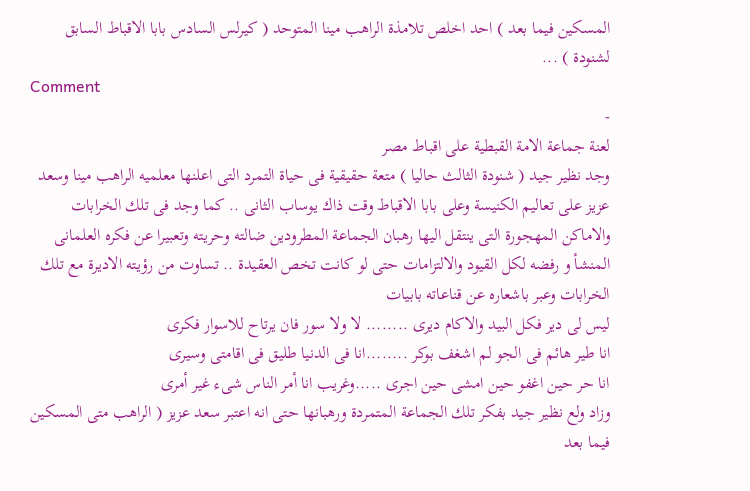المسكين فيما بعد ) احد اخلص تلامذة الراهب مينا المتوحد ( كيرلس السادس بابا الاقباط السابق لشنودة ) ...
Comment
-
لعنة جماعة الامة القبطية على اقباط مصر
وجد نظير جيد ( شنودة الثالث حاليا ) متعة حقيقية فى حياة التمرد التى اعلنها معلميه الراهب مينا وسعد عزيز على تعاليم الكنيسة وعلى بابا الاقباط وقت ذاك يوساب الثانى .. كما وجد فى تلك الخرابات والاماكن المهجورة التى ينتقل اليها رهبان الجماعة المطرودين ضالته وحريته وتعبيرا عن فكره العلمانى المنشأ و رفضه لكل القيود والالتزامات حتى لو كانت تخص العقيدة .. تساوت من رؤيته الاديرة مع تلك الخرابات وعبر باشعاره عن قناعاته بابيات
ليس لى دير فكل البيد والاكام ديرى ........ لا ولا سور فان يرتاح للاسوار فكرى
انا طير هائم فى الجو لم اشغف بوكر ........انا فى الدنيا طليق فى اقامتى وسيرى
انا حر حين اغفو حين امشى حين اجرى .....وغريب انا أمر الناس شىء غير أمرى
وزاد ولع نظير جيد بفكر تلك الجماعة المتمردة ورهبانها حتى انه اعتبر سعد عزيز ( الراهب متى المسكين فيما بعد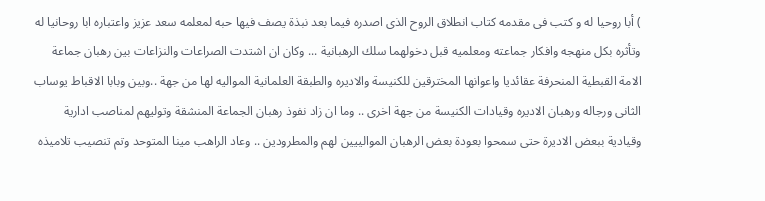) أبا روحيا له و كتب فى مقدمه كتاب انطلاق الروح الذى اصدره فيما بعد نبذة يصف فيها حبه لمعلمه سعد عزيز واعتباره ابا روحانيا له وتأثره بكل منهجه وافكار جماعته ومعلميه قبل دخولهما سلك الرهبانية ... وكان ان اشتدت الصراعات والنزاعات بين رهبان جماعة الامة القبطية المنحرفة عقائديا واعوانها المخترقين للكنيسة والاديره والطبقة العلمانية المواليه لها من جهة ..وبين وبابا الاقباط يوساب الثانى ورجاله ورهبان الاديره وقيادات الكنيسة من جهة اخرى .. وما ان زاد نفوذ رهبان الجماعة المنشقة وتوليهم لمناصب ادارية وقيادية ببعض الاديرة حتى سمحوا بعودة بعض الرهبان الموالييين لهم والمطرودين .. وعاد الراهب مينا المتوحد وتم تنصيب تلاميذه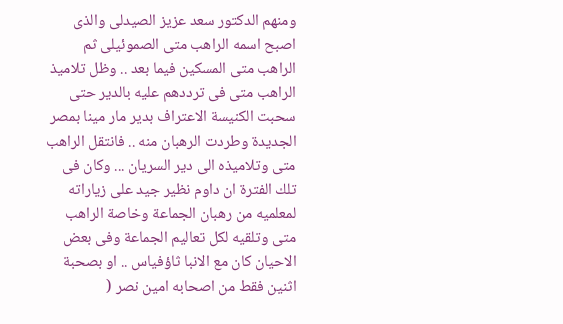ومنهم الدكتور سعد عزيز الصيدلى والذى اصبح اسمه الراهب متى الصموئيلى ثم الراهب متى المسكين فيما بعد .. وظل تلاميذ الراهب متى فى ترددهم عليه بالدير حتى سحبت الكنيسة الاعتراف بدير مار مينا بمصر الجديدة وطردت الرهبان منه .. فانتقل الراهب متى وتلاميذه الى دير السريان ... وكان فى تلك الفترة ان داوم نظير جيد على زياراته لمعلميه من رهبان الجماعة وخاصة الراهب متى وتلقيه لكل تعاليم الجماعة وفى بعض الاحيان كان مع الانبا ثاؤفياس .. او بصحبة اثنين فقط من اصحابه امين نصر (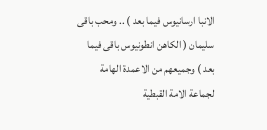الانبا ارسانيوس فيما بعد ) .. ومحب باقى سليمان ( الكاهن انطونيوس باقى فيما بعد ) وجميعهم من الاعمدة الهامة لجماعة الامة القبطية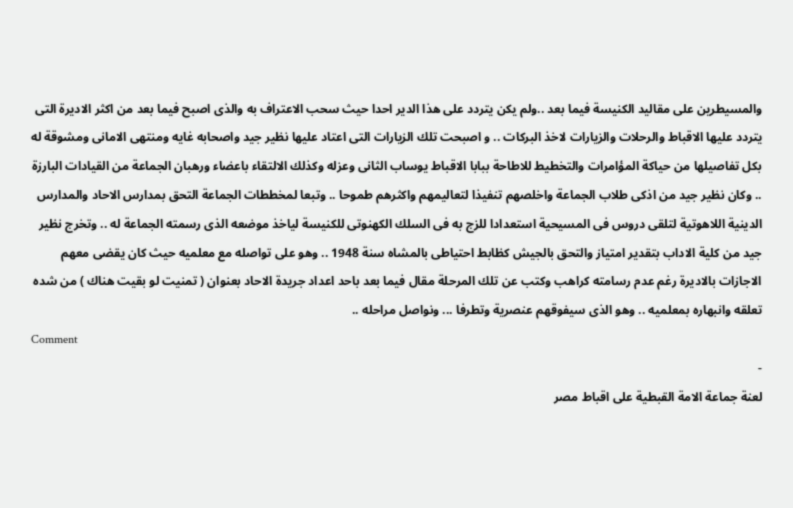والمسيطرين على مقاليد الكنيسة فيما بعد ..ولم يكن يتردد على هذا الدير احدا حيث سحب الاعتراف به والذى اصبح فيما بعد من اكثر الاديرة التى يتردد عليها الاقباط والرحلات والزيارات لاخذ البركات .. و اصبحت تلك الزيارات التى اعتاد عليها نظير جيد واصحابه غايه ومنتهى الامانى ومشوقة له بكل تفاصيلها من حياكة المؤامرات والتخطيط للاطاحة ببابا الاقباط يوساب الثانى وعزله وكذلك الالتقاء باعضاء ورهبان الجماعة من القيادات البارزة .. وكان نظير جيد من اذكى طلاب الجماعة واخلصهم تنفيذا لتعاليمهم واكثرهم طموحا .. وتبعا لمخططات الجماعة التحق بمدارس الاحاد والمدارس الدينية اللاهوتية لتلقى دروس فى المسيحية استعدادا للزج به فى السلك الكهنوتى للكنيسة لياخذ موضعه الذى رسمته الجماعة له .. وتخرج نظير جيد من كلية الاداب بتقدير امتياز والتحق بالجيش كظابط احتياطى بالمشاه سنة 1948 .. وهو على تواصله مع معلميه حيث كان يقضى معهم الاجازات بالاديرة رغم عدم رسامته كراهب وكتب عن تلك المرحلة مقال فيما بعد باحد اعداد جريدة الاحاد بعنوان ( تمنيت لو بقيت هناك ) من شده تعلقه وانبهاره بمعلميه .. وهو الذى سيفوقهم عنصرية وتطرفا ... ونواصل مراحله ..
Comment
-
لعنة جماعة الامة القبطية على اقباط مصر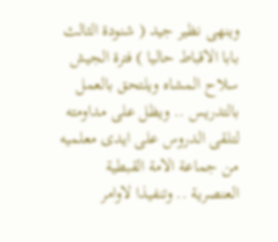وينهى نظير جيد ( شنودة الثالث بابا الاقباط حاليا ) فترة الجيش سلاح المشاه ويلتحق بالعمل بالتدريس .. ويظل على مداومته لتلقى الدروس على ايدى معلميه من جماعة الامة القبطية العنصرية .. وتنفيذا لاوامر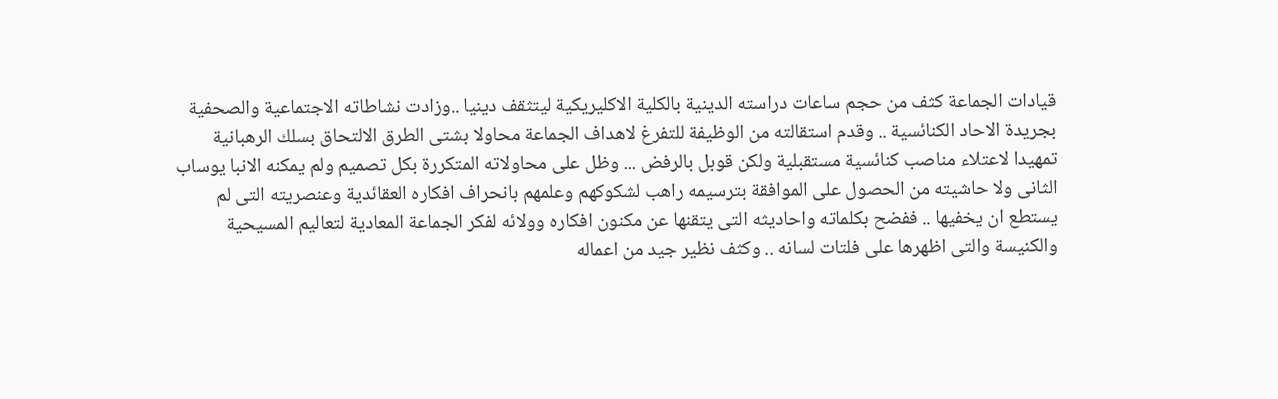قيادات الجماعة كثف من حجم ساعات دراسته الدينية بالكلية الاكليريكية ليتثقف دينيا ..وزادت نشاطاته الاجتماعية والصحفية بجريدة الاحاد الكنائسية .. وقدم استقالته من الوظيفة للتفرغ لاهداف الجماعة محاولا بشتى الطرق الالتحاق بسلك الرهبانية تمهيدا لاعتلاء مناصب كنائسية مستقبلية ولكن قوبل بالرفض ... وظل على محاولاته المتكررة بكل تصميم ولم يمكنه الانبا يوساب الثانى ولا حاشيته من الحصول على الموافقة بترسيمه راهب لشكوكهم وعلمهم بانحراف افكاره العقائدية وعنصريته التى لم يستطع ان يخفيها .. ففضح بكلماته واحاديثه التى يتقنها عن مكنون افكاره وولائه لفكر الجماعة المعادية لتعاليم المسيحية والكنيسة والتى اظهرها على فلتات لسانه .. وكثف نظير جيد من اعماله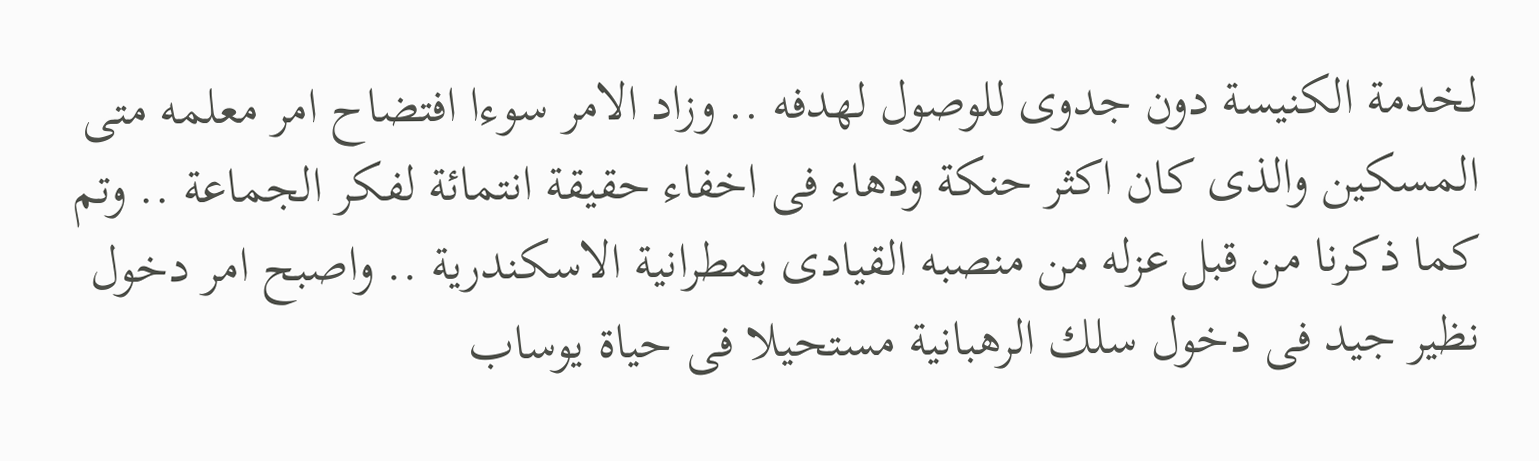لخدمة الكنيسة دون جدوى للوصول لهدفه .. وزاد الامر سوءا افتضاح امر معلمه متى المسكين والذى كان اكثر حنكة ودهاء فى اخفاء حقيقة انتمائة لفكر الجماعة .. وتم كما ذكرنا من قبل عزله من منصبه القيادى بمطرانية الاسكندرية .. واصبح امر دخول نظير جيد فى دخول سلك الرهبانية مستحيلا فى حياة يوساب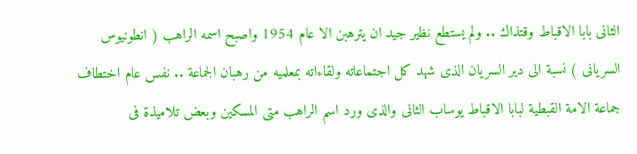الثانى بابا الاقباط وقتذاك .. ولم يستطع نظير جيد ان يترهبن الا عام 1954 واصبح اسمه الراهب ( انطونيوس السريانى ) نسبة الى دير السريان الذى شهد كل اجتماعاته ولقاءاته بمعلميه من رهبان الجماعة .. نفس عام اختطاف جماعة الامة القبطية لبابا الاقباط يوساب الثانى والذى ورد اسم الراهب متى المسكين وبعض تلاميذة فى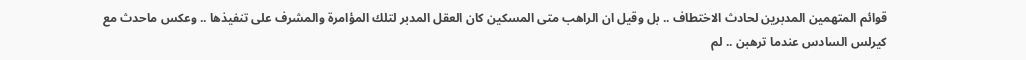قوائم المتهمين المدبرين لحادث الاختطاف .. بل وقيل ان الراهب متى المسكين كان العقل المدبر لتلك المؤامرة والمشرف على تنفيذها .. وعكس ماحدث مع كيرلس السادس عندما ترهبن .. لم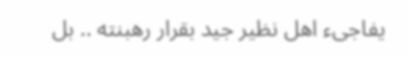يفاجىء اهل نظير جيد بقرار رهبنته .. بل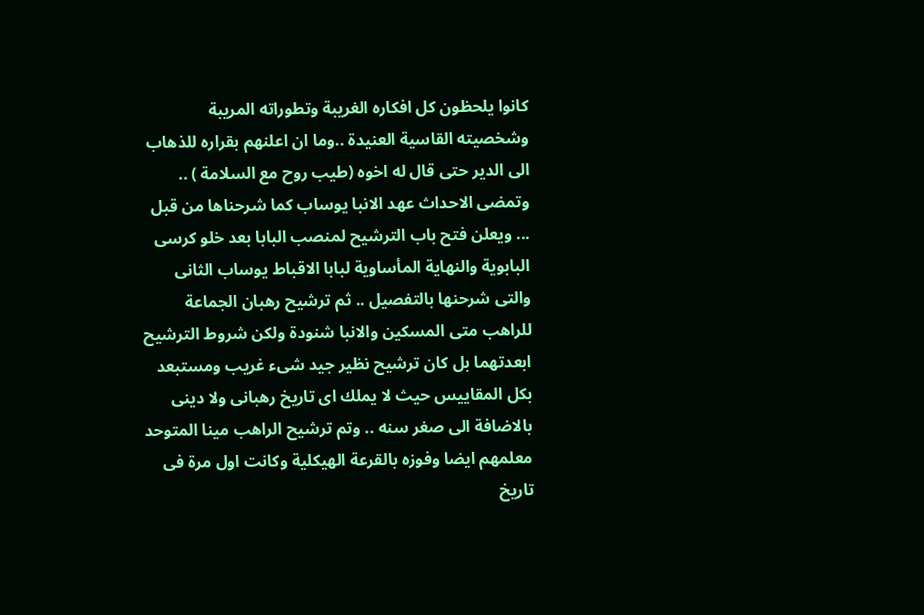كانوا يلحظون كل افكاره الغريبة وتطوراته المريبة وشخصيته القاسية العنيدة ..وما ان اعلنهم بقراره للذهاب الى الدير حتى قال له اخوه (طيب روح مع السلامة ) .. وتمضى الاحداث عهد الانبا يوساب كما شرحناها من قبل ... ويعلن فتح باب الترشيح لمنصب البابا بعد خلو كرسى البابوية والنهاية المأساوية لبابا الاقباط يوساب الثانى والتى شرحنها بالتفصيل .. ثم ترشيح رهبان الجماعة للراهب متى المسكين والانبا شنودة ولكن شروط الترشيح ابعدتهما بل كان ترشيح نظير جيد شىء غريب ومستبعد بكل المقاييس حيث لا يملك اى تاريخ رهبانى ولا دينى بالاضافة الى صغر سنه .. وتم ترشيح الراهب مينا المتوحد معلمهم ايضا وفوزه بالقرعة الهيكلية وكانت اول مرة فى تاريخ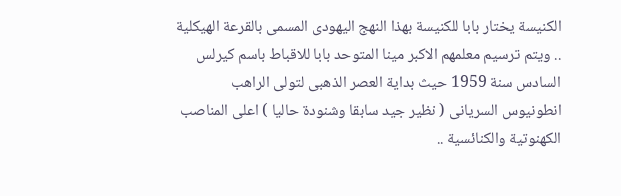الكنيسة يختار بابا للكنيسة بهذا النهج اليهودى المسمى بالقرعة الهيكلية .. ويتم ترسيم معلمهم الاكبر مينا المتوحد بابا للاقباط باسم كيرلس السادس سنة 1959 حيث بداية العصر الذهبى لتولى الراهب انطونيوس السريانى ( نظير جيد سابقا وشنودة حاليا ) اعلى المناصب الكهنوتية والكنائسية ..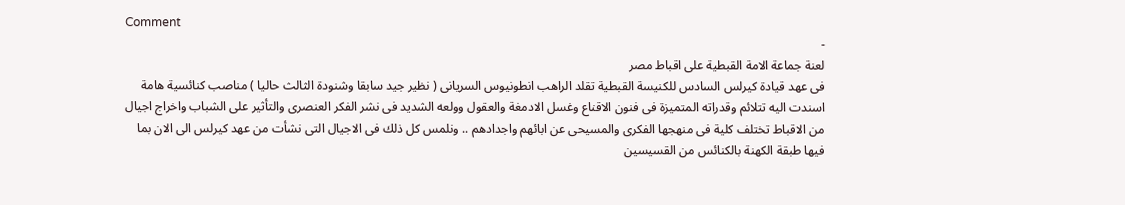Comment
-
لعنة جماعة الامة القبطية على اقباط مصر
فى عهد قيادة كيرلس السادس للكنيسة القبطية تقلد الراهب انطونيوس السريانى ( نظير جيد سابقا وشنودة الثالث حاليا ) مناصب كنائسية هامة اسندت اليه تتلائم وقدراته المتميزة فى فنون الاقناع وغسل الادمغة والعقول وولعه الشديد فى نشر الفكر العنصرى والتأثير على الشباب واخراج اجيال من الاقباط تختلف كلية فى منهجها الفكرى والمسيحى عن ابائهم واجدادهم .. ونلمس كل ذلك فى الاجيال التى نشأت من عهد كيرلس الى الان بما فيها طبقة الكهنة بالكنائس من القسيسين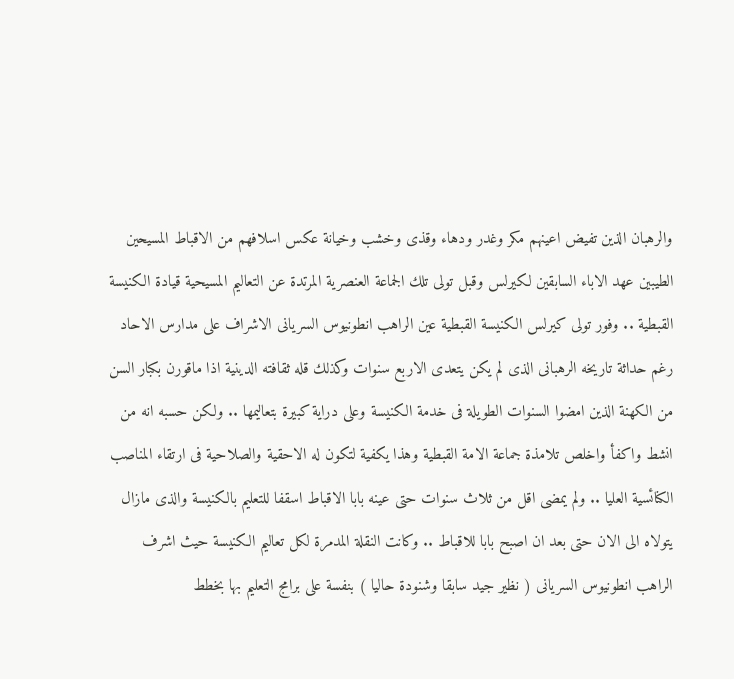والرهبان الذين تفيض اعينهم مكر وغدر ودهاء وقذى وخشب وخيانة عكس اسلافهم من الاقباط المسيحين الطيبين عهد الاباء السابقين لكيرلس وقبل تولى تلك الجماعة العنصرية المرتدة عن التعاليم المسيحية قيادة الكنيسة القبطية .. وفور تولى كيرلس الكنيسة القبطية عين الراهب انطونيوس السريانى الاشراف على مدارس الاحاد رغم حداثة تاريخه الرهبانى الذى لم يكن يتعدى الاربع سنوات وكذلك قله ثقافته الدينية اذا ماقورن بكبار السن من الكهنة الذين امضوا السنوات الطويلة فى خدمة الكنيسة وعلى دراية كبيرة بتعاليمها .. ولكن حسبه انه من انشط واكفأ واخلص تلامذة جماعة الامة القبطية وهذا يكفية لتكون له الاحقية والصلاحية فى ارتقاء المناصب الكنائسية العليا .. ولم يمضى اقل من ثلاث سنوات حتى عينه بابا الاقباط اسقفا للتعليم بالكنيسة والذى مازال يتولاه الى الان حتى بعد ان اصبح بابا للاقباط .. وكانت النقلة المدمرة لكل تعاليم الكنيسة حيث اشرف الراهب انطونيوس السريانى ( نظير جيد سابقا وشنودة حاليا ) بنفسة على برامج التعليم بها بخطط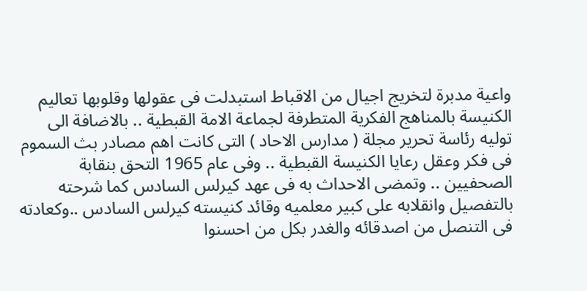واعية مدبرة لتخريج اجيال من الاقباط استبدلت فى عقولها وقلوبها تعاليم الكنيسة بالمناهج الفكرية المتطرفة لجماعة الامة القبطية .. بالاضافة الى توليه رئاسة تحرير مجلة ( مدارس الاحاد ) التى كانت اهم مصادر بث السموم فى فكر وعقل رعايا الكنيسة القبطية .. وفى عام 1965 التحق بنقابة الصحفيين .. وتمضى الاحداث به فى عهد كيرلس السادس كما شرحته بالتفصيل وانقلابه على كبير معلميه وقائد كنيسته كيرلس السادس ..وكعادته فى التنصل من اصدقائه والغدر بكل من احسنوا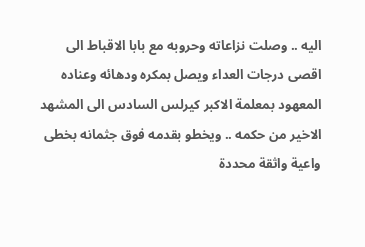اليه .. وصلت نزاعاته وحروبه مع بابا الاقباط الى اقصى درجات العداء ويصل بمكره ودهائه وعناده المعهود بمعلمة الاكبر كيرلس السادس الى المشهد الاخير من حكمه .. ويخطو بقدمه فوق جثمانه بخطى واعية واثقة محددة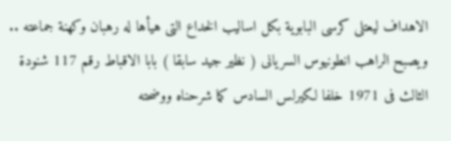الاهداف ليعتلى كرسى البابوية بكل اساليب الخداع التى هيأها له رهبان وكهنة جماعته .. ويصبح الراهب انطونيوس السريانى ( نظير جيد سابقا ) بابا الاقباط رقم 117 شنودة الثالث فى 1971 خلفا لكيرلس السادس كما شرحناه ووضحته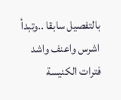بالتفصيل سابقا ..وتبدأ اشرس واعنف واشد فترات الكنيسة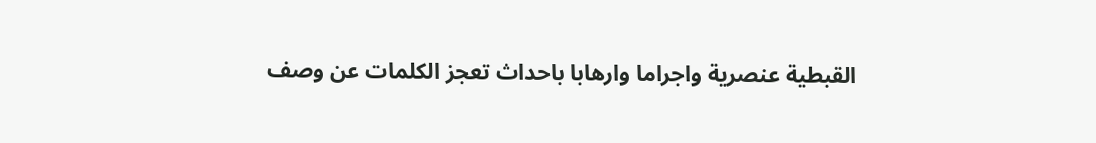القبطية عنصرية واجراما وارهابا باحداث تعجز الكلمات عن وصف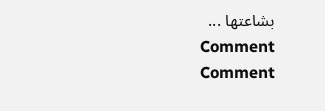بشاعتها ...
Comment
Comment